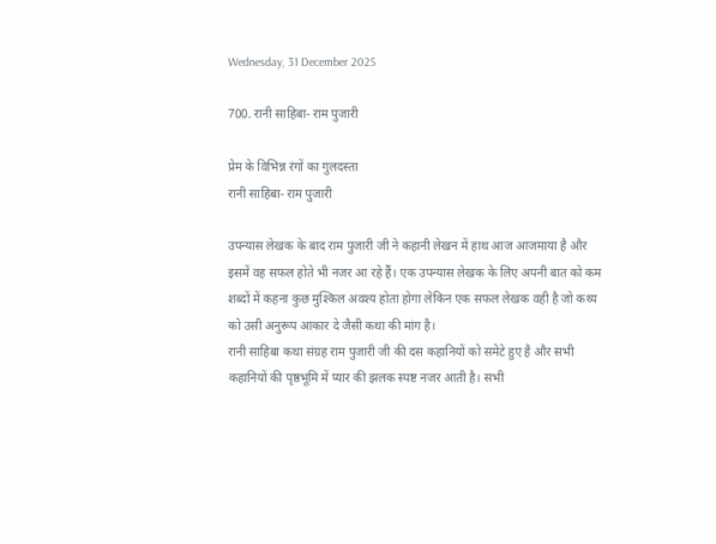Wednesday, 31 December 2025

700. रानी साहिबा- राम पुजारी

प्रेम के विभिन्न रंगों का गुलदस्ता
रानी साहिबा- राम पुजारी

उपन्यास लेखक के बाद राम पुजारी जी ने कहानी लेखन में हाथ आज आजमाया है और इसमें वह सफल होते भी नजर आ रहे हैं। एक उपन्यास लेखक के लिए अपनी बात को कम शब्दों में कहना कुछ मुश्किल अवश्य होता होगा लेकिन एक सफल लेखक वही है जो कथ्य को उसी अनुरूप आकार दे जैसी कथा की मांग है।
रानी साहिबा कथा संग्रह राम पुजारी जी की दस कहानियों को समेटे हुए है और सभी कहानियों की पृष्ठभूमि में प्यार की झलक स्पष्ट नजर आती है। सभी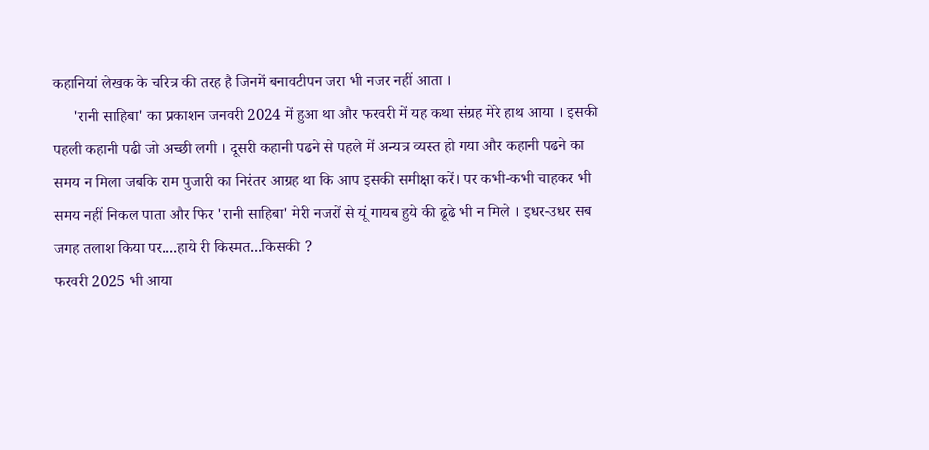कहानियां लेखक के चरित्र की तरह है जिनमें बनावटीपन जरा भी नजर नहीं आता ।
     'रानी साहिबा' का प्रकाशन जनवरी 2024 में हुआ था और फरवरी में यह कथा संग्रह मेरे हाथ आया । इसकी पहली कहानी पढी जो अच्छी लगी । दूसरी कहानी पढने से पहले में अन्यत्र व्यस्त हो गया और कहानी पढने का समय न मिला जबकि राम पुजारी का निरंतर आग्रह था कि आप इसकी समीक्षा करें। पर कभी-कभी चाहकर भी समय नहीं निकल पाता और फिर 'रानी साहिबा' मेरी नजरों से यूं गायब हुये की ढूढे भी न मिले । इधर-उधर सब जगह तलाश किया पर....हाये री किस्मत...किसकी ?
फरवरी 2025 भी आया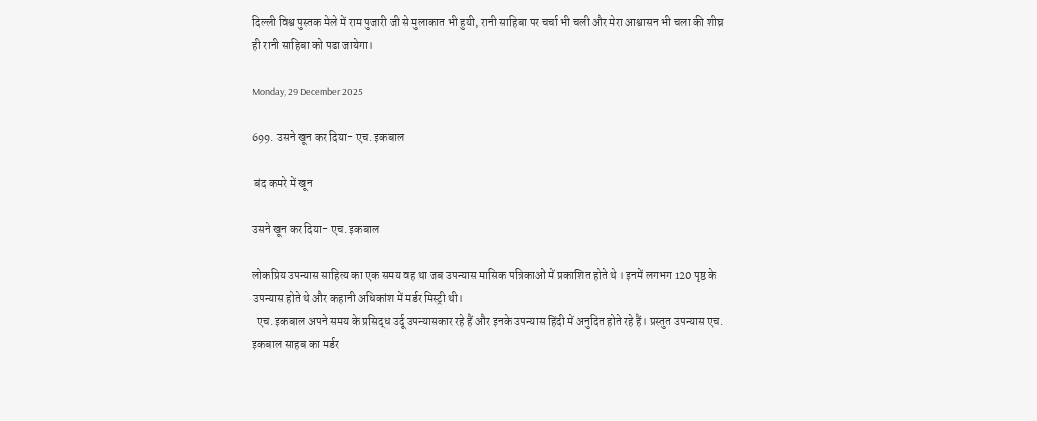दिल्ली विश्व पुस्तक मेले में राम पुजारी जी से मुलाकात भी हुयी, रानी साहिबा पर चर्चा भी चली और मेरा आश्वासन भी चला की शीघ्र ही रानी साहिबा को पढा जायेगा।

Monday, 29 December 2025

699. उसने खून कर दिया- एच. इकबाल

 बंद कमरे में खून

उसने खून कर दिया- एच. इकबाल

लोकप्रिय उपन्यास साहित्य का एक समय वह था जब उपन्यास मासिक पत्रिकाओं में प्रकाशित होते थे ।‌ इनमें लगभग 120 पृष्ठ के उपन्यास होते थे और कहानी अधिकांश में मर्डर मिस्ट्री थी।
  एच. इकबाल अपने समय के प्रसिद्ध उर्दू उपन्यासकार रहे हैं और इनके उपन्यास हिंदी में अनुदित होते रहे हैं। प्रस्तुत उपन्यास एच. इकबाल साहब का मर्डर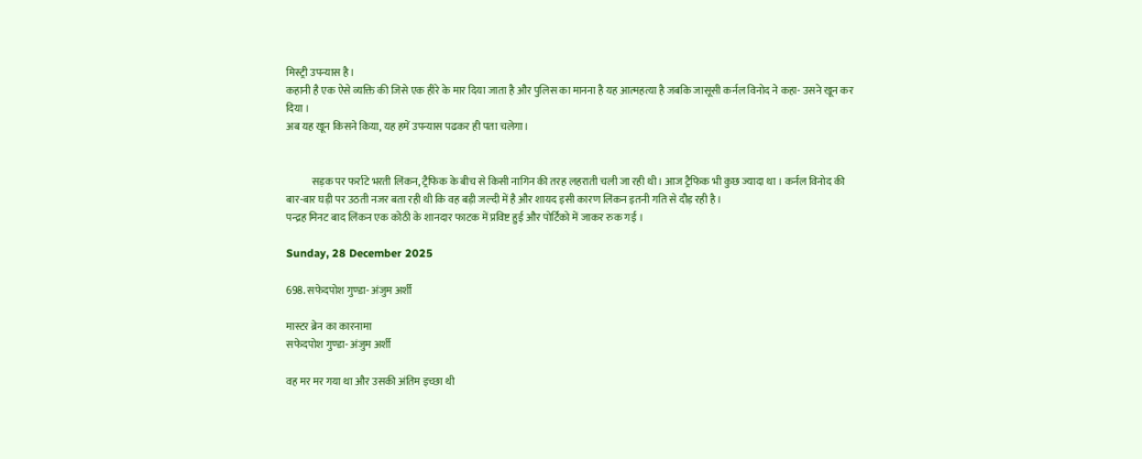मिस्ट्री उपन्यास है।
कहानी है एक ऐसे व्यक्ति की जिसे एक हीरे के मार दिया जाता है और पुलिस का मानना है यह आत्महत्या है जबकि जासूसी कर्नल विनोद ने कहा- उसने खून कर दिया ।
अब यह खून किसने किया, यह हमें उपन्यास पढकर ही पता चलेगा।


            सड़क पर फर्राटे भरती लिंकन, ट्रैफिक के बीच से किसी नागिन की तरह लहराती चली जा रही थी। आज ट्रैफिक भी कुछ ज्यादा था । कर्नल विनोद की बार-बार घड़ी पर उठती नजर बता रही थी कि वह बड़ी जल्दी में है और शायद इसी कारण लिंकन इतनी गति से दौड़ रही है।
पन्द्रह मिनट बाद लिंकन एक कोठी के शानदार फाटक में प्रविष्ट हुई और पोर्टिको में जाकर रुक गई ।

Sunday, 28 December 2025

698. सफेदपोश गुण्डा- अंजुम अर्शी

मास्टर ब्रेन का कारनामा
सफेदपोश गुण्डा- अंजुम अर्शी

वह मर मर गया था और उसकी अंतिम इच्छा थी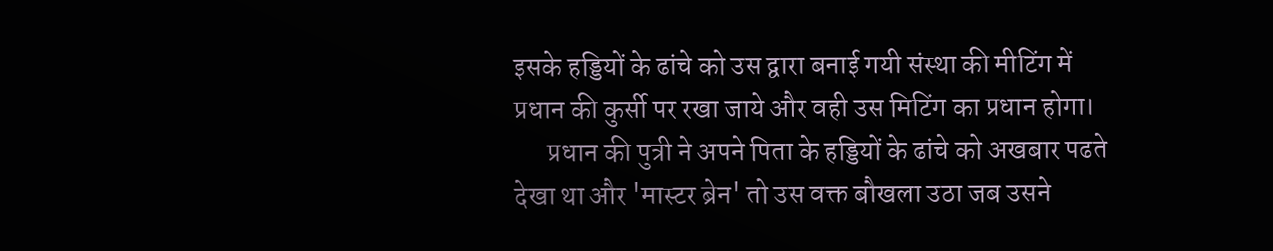इसके हड्डियों के ढांचे को उस द्वारा बनाई गयी संस्था की मीटिंग में  प्रधान की कुर्सी पर रखा जाये और वही उस मिटिंग का प्रधान होगा।
      प्रधान की पुत्री ने अपने पिता के हड्डियों के ढांचे को अखबार पढते देखा था और 'मास्टर ब्रेन' तो उस वक्त बौखला उठा जब उसने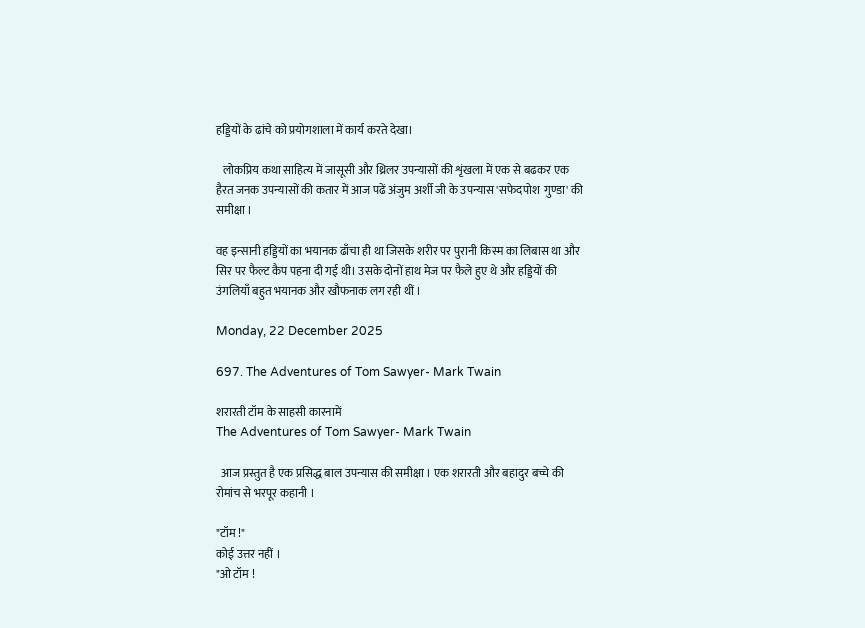हड्डियों के ढांचे को प्रयोगशाला में कार्य करते देखा।

   लोकप्रिय कथा साहित्य में जासूसी और थ्रिलर उपन्यासों की शृंखला में एक से बढकर एक हैरत जनक उपन्यासों की कतार में आज पढें अंजुम अर्शी जी के उपन्यास 'सफेदपोश  गुण्डा' की समीक्षा ।

वह इन्सानी हड्डियों का भयानक ढाँचा ही था जिसके शरीर पर पुरानी किस्म का लिबास था और सिर पर फैल्ट कैप पहना दी गई थी। उसके दोनों हाथ मेज पर फैले हुए थे और हड्डियों की उंगलियाँ बहुत भयानक और खौफनाक लग रही थीं ।

Monday, 22 December 2025

697. The Adventures of Tom Sawyer- Mark Twain

शरारती टॉम के साहसी कारनामें
The Adventures of Tom Sawyer- Mark Twain

  आज प्रस्तुत है एक प्रसिद्ध बाल उपन्यास की समीक्षा । एक शरारती और बहादुर बच्चे की रोमांच से भरपूर कहानी ।

"टॉम !"
कोई उत्तर नहीं ।
"ओ टॉम !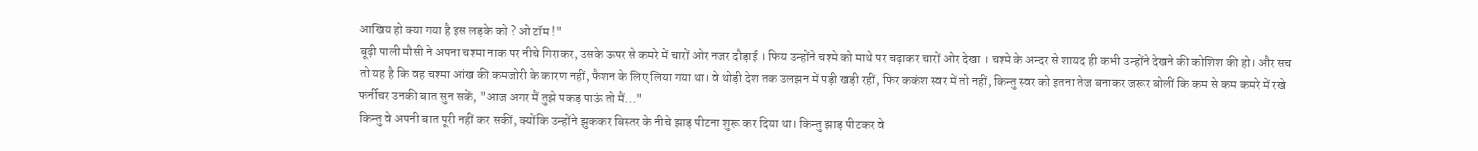आखिय हो क्या गया है इस लड़के को ? ओ टॉम !"
बूढ़ी पाली मौसी ने अपना चश्मा नाक पर नीचे गिराकर, उसके ऊपर से कमरे में चारों ओर नजर दौड़ाई । फिय उन्होंने चश्मे को माथे पर चढ़ाकर चारों ओर देखा । चश्मे के अन्दर से शायद ही कभी उन्होंने देखने की कोशिश की हो। और सच तो यह है कि वह चश्मा आंख की कमजोरी के कारण नहीं, फैशन के लिए लिया गया था। वे थोड़ी देश तक उलझन में पड़ी खड़ी रहीं, फिर ककंश स्वर में तो नहीं, किन्तु स्वर को इतना तेज बनाकर जरूर बोलीं कि कम से कम कमरे में रखे फर्नीचर उनकी बात सुन सकें, "आज अगर मैं तुझे पकड़ पाऊं तो मैं..."
किन्तु वे अपनी बात पूरी नहीं कर सकीं, क्योंकि उन्होंने झुककर बिस्तर के नीचे झाड़ पीटना शुरू कर दिया था। किन्तु झाड़ पीटकर वे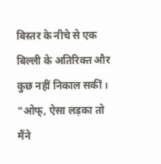बिस्तर के नीचे से एक बिल्ली के अतिरिक्त और कुछ नहीं निकाल सकीं ।
"ओफ्, ऐसा लड़का तो मैंने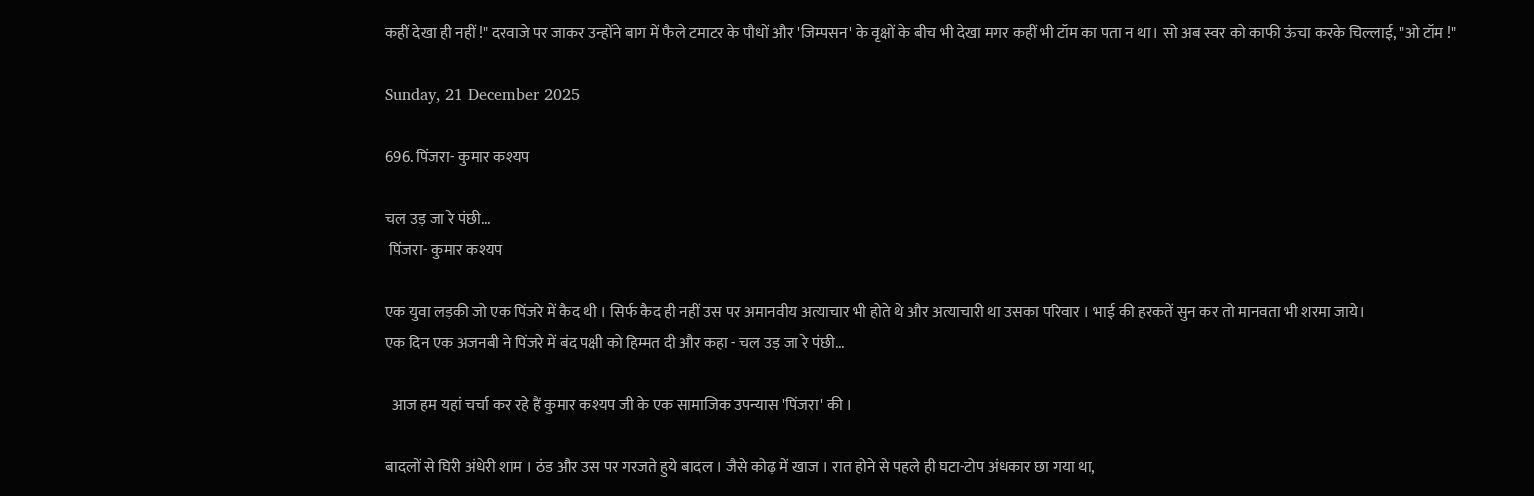कहीं देखा ही नहीं !" दरवाजे पर जाकर उन्होंने बाग में फैले टमाटर के पौधों और 'जिम्पसन' के वृक्षों के बीच भी देखा मगर कहीं भी टॉम का पता न था। सो अब स्वर को काफी ऊंचा करके चिल्लाई, "ओ टॉम !"

Sunday, 21 December 2025

696. पिंजरा- कुमार कश्यप

चल उड़ जा रे पंछी...
 पिंजरा- कुमार कश्यप

एक युवा लड़की जो एक पिंजरे में कैद थी । सिर्फ कैद ही नहीं उस पर अमानवीय अत्याचार भी होते थे और अत्याचारी था उसका परिवार । भाई की हरकतें सुन कर तो मानवता भी शरमा जाये।
एक दिन एक अजनबी ने पिंजरे में बंद पक्षी को हिम्मत दी और कहा - चल उड़ जा रे पंछी...

  आज हम यहां चर्चा कर रहे हैं कुमार कश्यप जी के एक सामाजिक उपन्यास 'पिंजरा' की ।

बादलों से घिरी अंधेरी शाम । ठंड और उस पर गरजते हुये बादल । जैसे कोढ़ में खाज । रात होने से पहले ही घटा-टोप अंधकार छा गया था,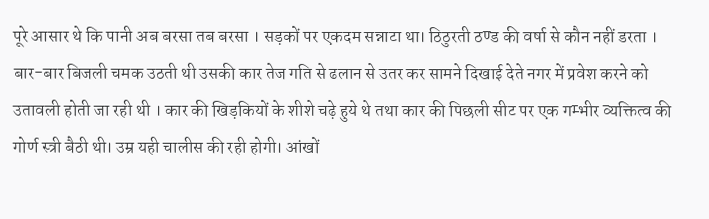पूरे आसार थे कि पानी अब बरसा तब बरसा । सड़कों पर एकदम सन्नाटा था। ठिठुरती ठण्ड की वर्षा से कौन नहीं डरता । बार-बार बिजली चमक उठती थी उसकी कार तेज गति से ढलान से उतर कर सामने दिखाई देते नगर में प्रवेश करने को उतावली होती जा रही थी । कार की खिड़कियों के शीशे चढ़े हुये थे तथा कार की पिछली सीट पर एक गम्भीर व्यक्तित्व की गोर्ण स्त्री बैठी थी। उम्र यही चालीस की रही होगी। आंखों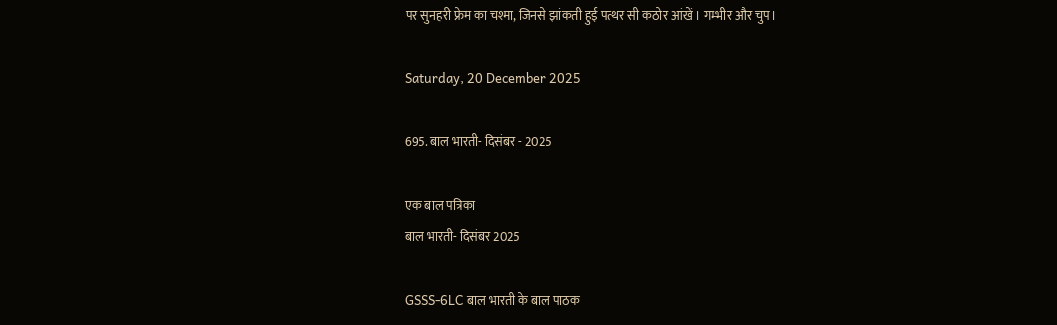पर सुनहरी फ्रेम का चश्मा, जिनसे झांकती हुई पत्थर सी कठोर आंखें । गम्भीर और चुप।

Saturday, 20 December 2025

695. बाल भारती- दिसंबर - 2025

एक बाल पत्रिका
बाल भारती- दिसंबर 2025

GSSS-6LC बाल भारती के बाल पाठक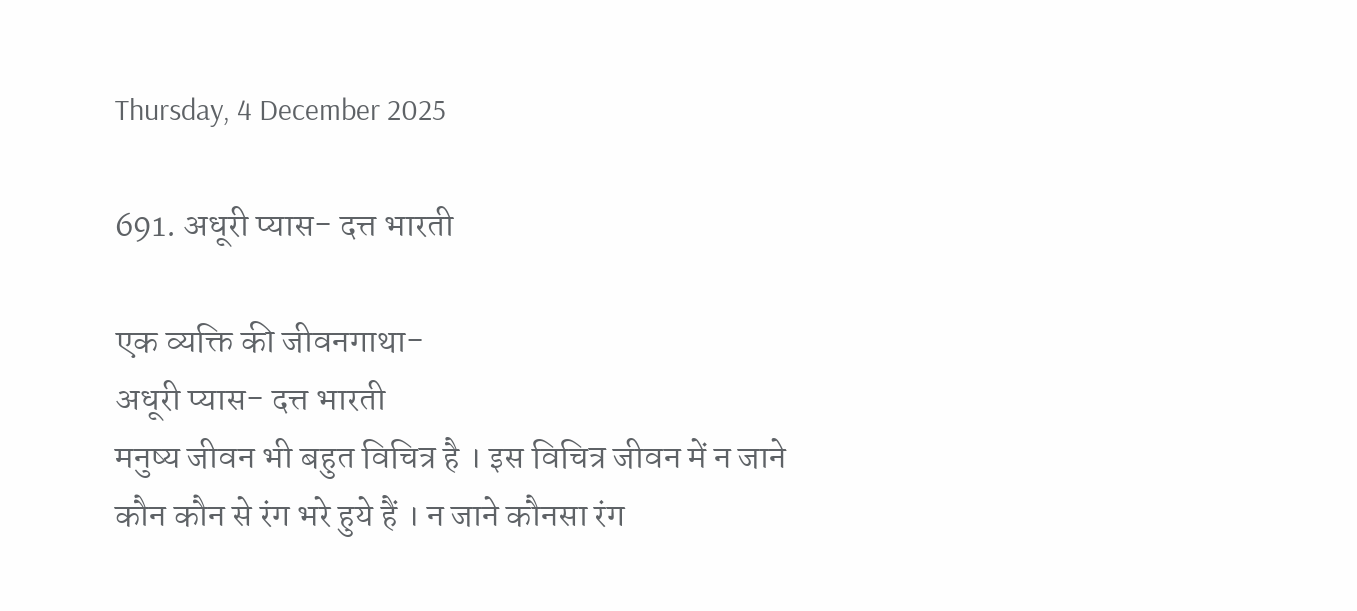Thursday, 4 December 2025

691. अधूरी प्यास- दत्त भारती

एक व्यक्ति की जीवनगाथा-
अधूरी प्यास- दत्त भारती
मनुष्य जीवन भी बहुत विचित्र है । इस विचित्र जीवन में न जाने कौन कौन से रंग भरे हुये हैं । न जाने कौनसा रंग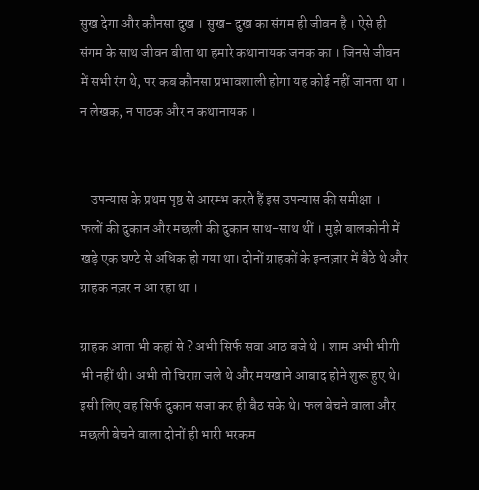सुख देगा और कौनसा दुख । सुख- दुख का संगम ही जीवन है । ऐसे ही संगम के साथ जीवन बीता था हमारे कथानायक जनक का । जिनसे जीवन में सभी रंग थे, पर कब कौनसा प्रभावशाली होगा यह कोई नहीं जानता था । न लेखक, न पाठक और न कथानायक ।


    उपन्यास के प्रथम पृष्ठ से आरम्भ करते हैं इस उपन्यास की समीक्षा ।
फलों की दुकान और मछली की दुकान साथ-साथ थीं । मुझे बालकोनी में खड़े एक घण्टे से अधिक हो गया था। दोनों ग्राहकों के इन्तज़ार में बैठे थे और ग्राहक नज़र न आ रहा था ।

ग्राहक आता भी कहां से ? अभी सिर्फ सवा आठ बजे थे । शाम अभी भीगी भी नहीं थी। अभी तो चिराग़ जले थे और मयखाने आबाद होने शुरू हुए थे। इसी लिए वह सिर्फ दुकान सजा कर ही बैठ सके थे। फल बेचने वाला और मछली बेचने वाला दोनों ही भारी भरकम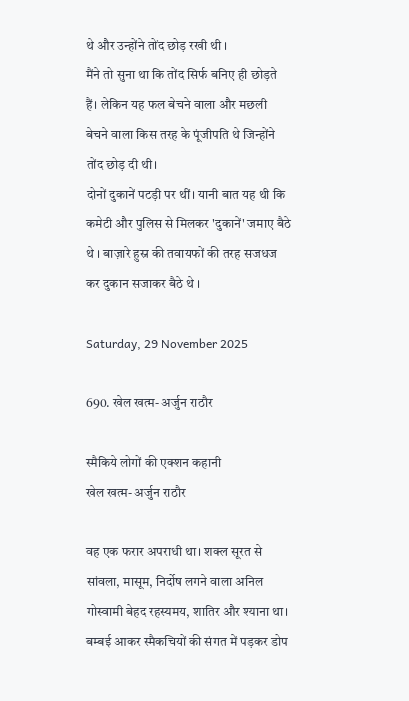थे और उन्होंने तोंद छोड़ रखी थी ।
मैंने तो सुना था कि तोंद सिर्फ बनिए ही छोड़ते हैं। लेकिन यह फल बेचने वाला और मछली बेचने वाला किस तरह के पूंजीपति थे जिन्होंने तोंद छोड़ दी थी।
दोनों दुकानें पटड़ी पर थीं। यानी बात यह थी कि कमेटी और पुलिस से मिलकर 'दुकानें' जमाए बैठे थे । बाज़ारे हुस्न की तवायफों की तरह सजधज कर दुकान सजाकर बैठे थे ।

Saturday, 29 November 2025

690. खेल खत्म- अर्जुन राठौर

स्मैकिये लोगों की एक्शन कहानी
खेल खत्म- अर्जुन राठौर

वह एक फरार अपराधी था। शक्ल सूरत से सांवला, मासूम, निर्दोष लगने वाला अनिल गोस्वामी बेहद रहस्यमय, शातिर और श्याना था। बम्बई आकर स्मैकचियों की संगत में पड़कर डोप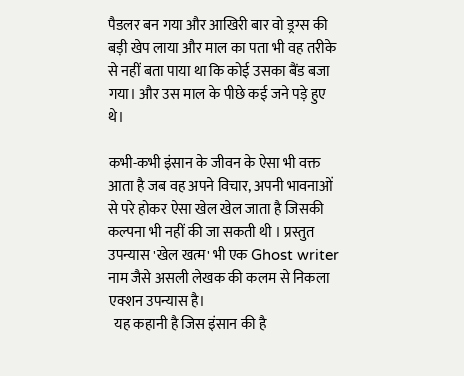पैडलर बन गया और आखिरी बार वो ड्रग्स की बड़ी खेप लाया और माल का पता भी वह तरीके से नहीं बता पाया था कि कोई उसका बैंड बजा गया। और उस माल के पीछे कई जने पड़े हुए थे।

कभी-कभी इंसान के जीवन के ऐसा भी वक्त आता है जब वह अपने विचार, अपनी भावनाओं से परे होकर ऐसा खेल खेल जाता है जिसकी कल्पना भी नहीं की जा सकती थी । प्रस्तुत उपन्यास 'खेल खत्म' भी एक Ghost writer नाम जैसे असली लेखक की कलम से निकला एक्शन उपन्यास है।
  यह कहानी है जिस इंसान की है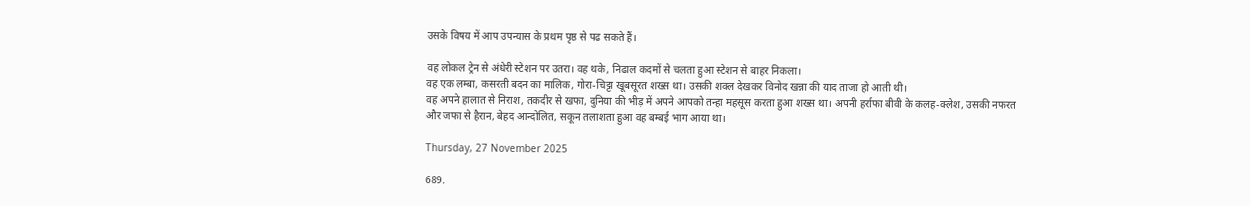उसके विषय में आप उपन्यास के प्रथम पृष्ठ से पढ सकते हैं।

वह लोकल ट्रेन से अंधेरी स्टेशन पर उतरा। वह थके, निढाल कदमों से चलता हुआ स्टेशन से बाहर निकला।
वह एक लम्बा, कसरती बदन का मालिक, गोरा-चिट्टा खूबसूरत शख्स था। उसकी शक्ल देखकर विनोद खन्ना की याद ताजा हो आती थी।
वह अपने हालात से निराश, तकदीर से खफा, दुनिया की भीड़ में अपने आपको तन्हा महसूस करता हुआ शख्स था। अपनी हर्राफा बीवी के कलह-क्लेश, उसकी नफरत और जफा से हैरान, बेहद आन्दोलित, सकून तलाशता हुआ वह बम्बई भाग आया था।

Thursday, 27 November 2025

689.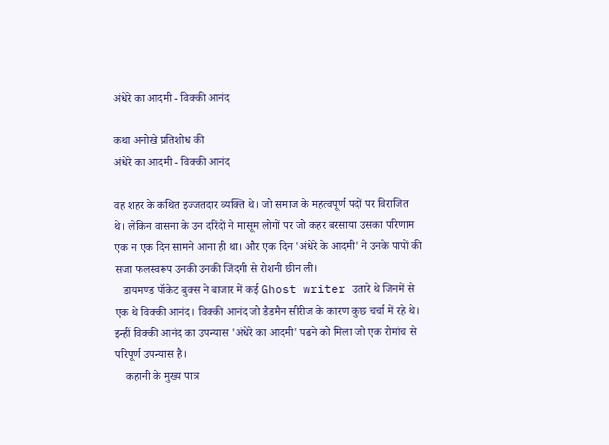अंधेरे का आदमी - विक्की आनंद

कथा अनोखे प्रतिशोध की
अंधेरे का आदमी - विक्की आनंद

वह शहर के कथित इज्जतदार व्यक्ति थे। जो समाज के महत्वपूर्ण पदों पर विराजित थे। लेकिन वासना के उन दरिंदों ने मासूम लोगों पर जो कहर बरसाया उसका परिणाम एक न एक दिन सामने आना ही था। और एक दिन 'अंधेरे के आदमी' ने उनके पापों की सजा फलस्वरूप उनकी उनकी जिंदगी से रोशनी छीन ली।
   डायमण्ड पॉकेट बुक्स ने बाजार में कई Ghost writer उतारे थे जिनमें से एक थे विक्की आनंद। विक्की आनंद जो डैडमैन सीरीज के कारण कुछ चर्चा में रहे थे। इन्हीं विक्की आनंद का उपन्यास 'अंधेरे का आदमी' पढने को मिला जो एक रोमांच से परिपूर्ण उपन्यास है।
    कहानी के मुख्य पात्र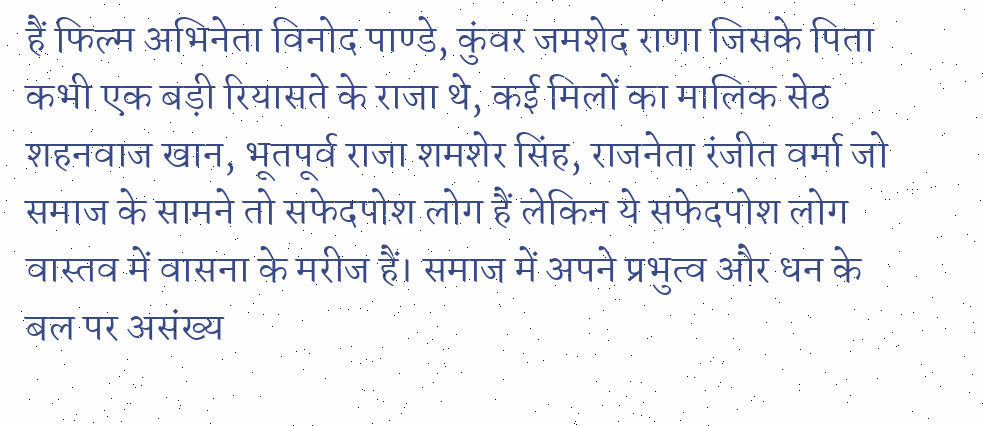हैं फिल्म अभिनेता विनोद पाण्डे, कुंवर जमशेद राणा जिसके पिता कभी एक बड़ी रियासते के राजा थे, कई मिलों का मालिक सेठ शहनवाज खान, भूतपूर्व राजा शमशेर सिंह, राजनेता रंजीत वर्मा जो समाज के सामने तो सफेदपोश लोग हैं लेकिन ये सफेदपोश लोग वास्‍तव में वासना के मरीज हैं। समाज में अपने प्रभुत्व और धन के बल पर असंख्य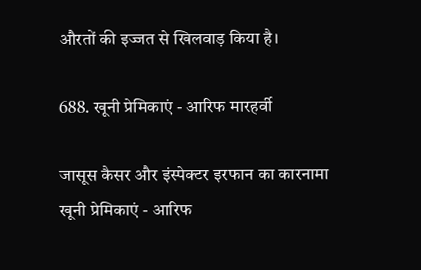औरतों की इज्जत से खिलवाड़ किया है।

688. खूनी प्रेमिकाएं - आरिफ मारहर्वी

जासूस कैसर और इंस्पेक्टर इरफान का कारनामा
खूनी प्रेमिकाएं - आरिफ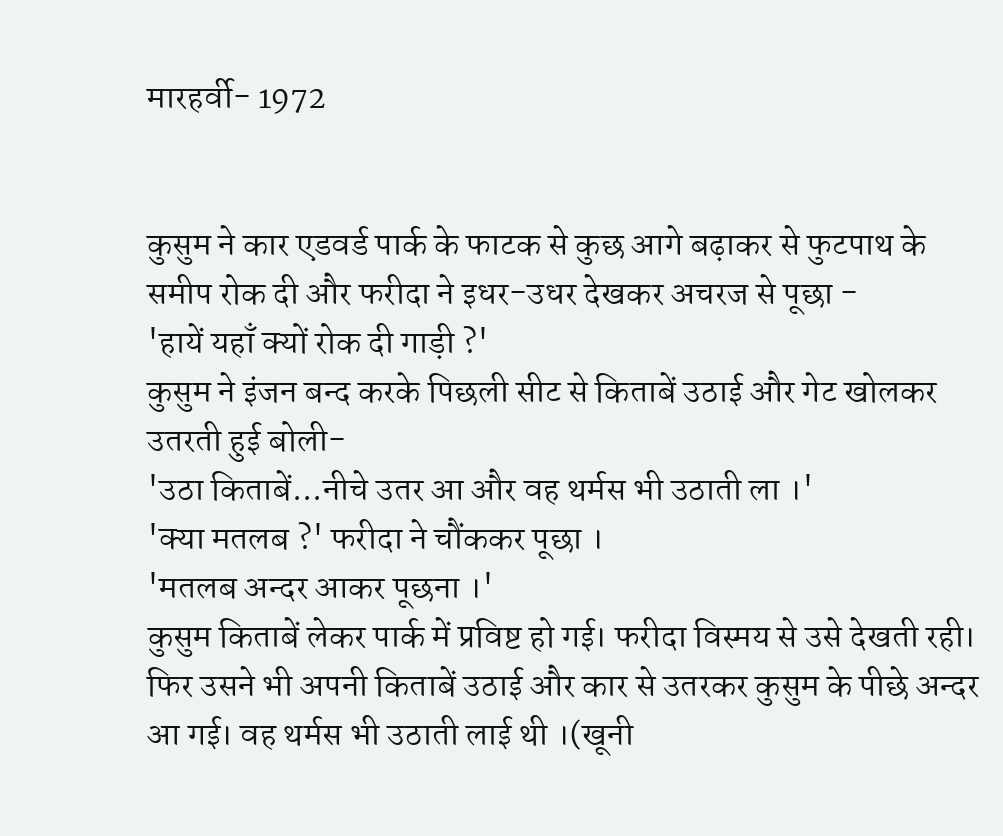मारहर्वी- 1972


कुसुम ने कार एडवर्ड पार्क के फाटक से कुछ आगे बढ़ाकर से फुटपाथ के समीप रोक दी और फरीदा ने इधर-उधर देखकर अचरज से पूछा -
'हायें यहाँ क्यों रोक दी गाड़ी ?'
कुसुम ने इंजन बन्द करके पिछली सीट से किताबें उठाई और गेट खोलकर उतरती हुई बोली-
'उठा किताबें...नीचे उतर आ और वह थर्मस भी उठाती ला ।'
'क्या मतलब ?' फरीदा ने चौंककर पूछा ।
'मतलब अन्दर आकर पूछना ।'
कुसुम किताबें लेकर पार्क में प्रविष्ट हो गई। फरीदा विस्मय से उसे देखती रही। फिर उसने भी अपनी किताबें उठाई और कार से उतरकर कुसुम के पीछे अन्दर आ गई। वह थर्मस भी उठाती लाई थी ।(खूनी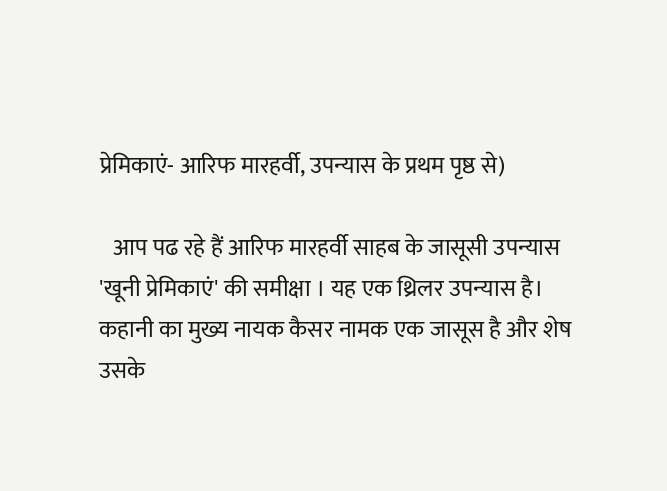प्रेमिकाएं- आरिफ मारहर्वी, उपन्यास के प्रथम पृष्ठ से)

   आप पढ रहे हैं आरिफ मारहर्वी साहब के जासूसी उपन्यास 'खूनी प्रेमिकाएं' की समीक्षा । यह एक थ्रिलर उपन्यास है। कहानी का मुख्य नायक कैसर नामक एक जासूस है और शेष उसके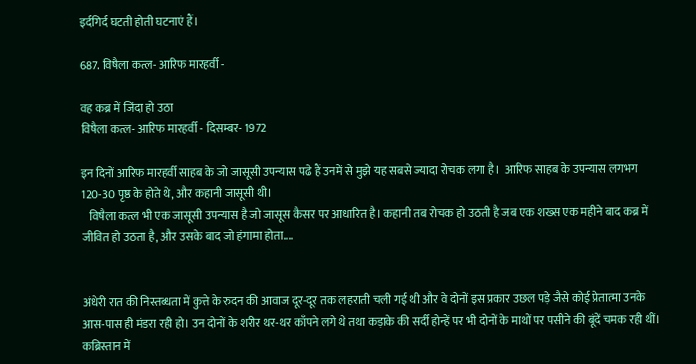इर्दगिर्द घटती होती घटनाएं हैं।

687. विषैला कत्ल- आरिफ मारहर्वी -

वह कब्र में जिंदा हो उठा
विषैला कत्ल- आरिफ मारहर्वी - दिसम्बर- 1972

इन दिनों आरिफ मारहर्वी साहब के जो जासूसी उपन्यास पढे हैं उनमें से मुझे यह सबसे ज्यादा रोचक लगा है।  आरिफ साहब के उपन्यास लगभग 120-30 पृष्ठ के होते थे, और कहानी जासूसी थी।
   विषैला कत्ल भी एक जासूसी उपन्यास है जो जासूस कैसर पर आधारित है। कहानी तब रोचक हो उठती है जब एक शख्स एक महीने बाद कब्र में जीवित हो उठता है, और उसके बाद जो हंगामा होता....


अंधेरी रात की निस्तब्धता में कुत्ते के रुदन की आवाज दूर-दूर तक लहराती चली गई थी और वे दोनों इस प्रकार उछल पड़े जैसे कोई प्रेतात्मा उनके आस-पास ही मंडरा रही हो। उन दोनों के शरीर थर-थर काँपने लगे थे तथा कड़ाके की सर्दी होन्हें पर भी दोनों के माथों पर पसीने की बूंदें चमक रही थीं।
कब्रिस्तान में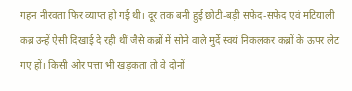गहन नीरवता फिर व्याप्त हो गई थी। दूर तक बनी हुई छोटी-बड़ी सफेद-सफेद एवं मटियाली कब्र उन्हें ऐसी दिखाई दे रही थीं जैसे कब्रों में सोने वाले मुर्दे स्वयं निकलकर कब्रों के ऊपर लेट गए हों। किसी ओर पत्ता भी खड़कता तो वे दोनों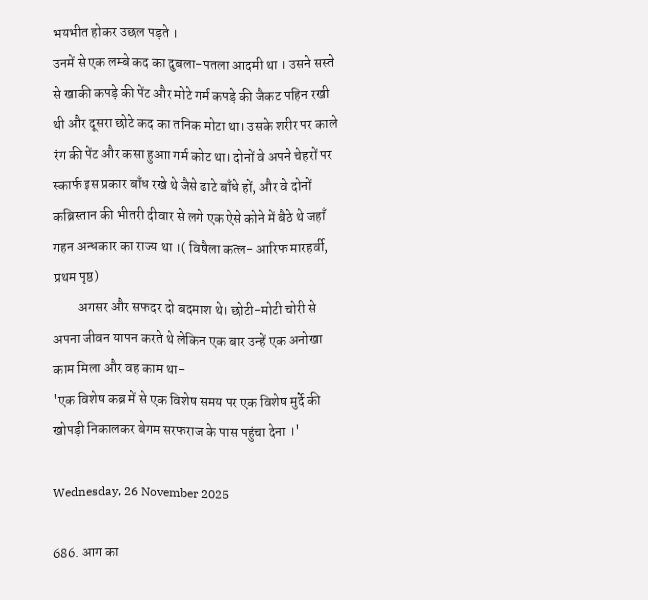भयभीत होकर उछल पड़ते ।
उनमें से एक लम्बे कद का दुबला-पतला आदमी था । उसने सस्ते से खाकी कपड़े की पेंट और मोटे गर्म कपड़े की जैकट पहिन रखी थी और दूसरा छोटे कद का तनिक मोटा था। उसके शरीर पर काले रंग की पेंट और कसा हुआा गर्म कोट था। दोनों वे अपने चेहरों पर स्कार्फ इस प्रकार बाँध रखे थे जैसे ढाटे बाँधे हों, और वे दोनों कब्रिस्तान की भीतरी दीवार से लगे एक ऐसे कोने में बैठे थे जहाँ गहन अन्धकार का राज्य था ।( विषैला कत्ल- आरिफ मारहर्वी, प्रथम पृष्ठ)
         अगसर और सफदर दो बदमाश थे। छोटी-मोटी चोरी से अपना जीवन यापन करते थे लेकिन एक बार उन्हें एक अनोखा काम मिला और वह काम था-
'एक विशेष कब्र में से एक विशेष समय पर एक विशेष मुर्दे की खोपड़ी निकालकर बेगम सरफराज के पास पहुंचा देना ।'

Wednesday, 26 November 2025

686. आग का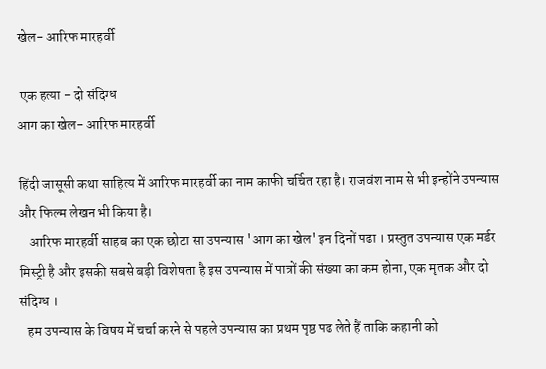खेल- आरिफ मारहर्वी

 एक हत्या - दो संदिग्ध
आग का खेल- आरिफ मारहर्वी

हिंदी जासूसी कथा साहित्य में आरिफ मारहर्वी का नाम काफी चर्चित रहा है। राजवंश नाम से भी इन्होंने उपन्यास और फिल्म लेखन भी किया है।
    आरिफ मारहर्वी साहब का एक छोटा सा उपन्यास 'आग का खेल' इन दिनों पढा । प्रस्तुत उपन्यास एक मर्डर मिस्ट्री है और इसकी सबसे बड़ी विशेषता है इस उपन्यास में पात्रों की संख्या का कम होना, एक मृतक और दो संदिग्ध ।
   हम उपन्यास के विषय में चर्चा करने से पहले उपन्यास का प्रथम पृष्ठ पढ लेते हैं ताकि कहानी को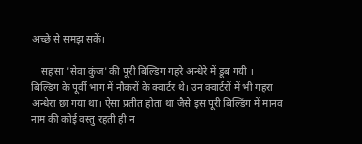अच्छे से समझ सकें।

    सहसा 'सेवा कुंज' की पूरी बिल्डिग गहरे अन्धेरे में डूब गयी ।
बिल्डिग के पूर्वी भाग में नौकरों के क्वार्टर थे। उन क्वार्टरों में भी गहरा अन्धेरा छा गया था। ऐसा प्रतीत होता था जैसे इस पूरी बिल्डिंग में मानव नाम की कोई वस्तु रहती ही न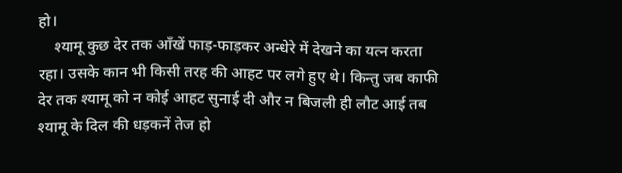हो।
    श्यामू कुछ देर तक आँखें फाड़-फाड़कर अन्धेरे में देखने का यत्न करता रहा। उसके कान भी किसी तरह की आहट पर लगे हुए थे। किन्तु जब काफी देर तक श्यामू को न कोई आहट सुनाई दी और न बिजली ही लौट आई तब श्यामू के दिल की धड़कनें तेज हो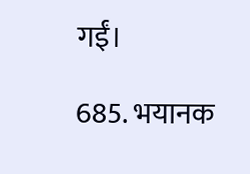गईं।

685. भयानक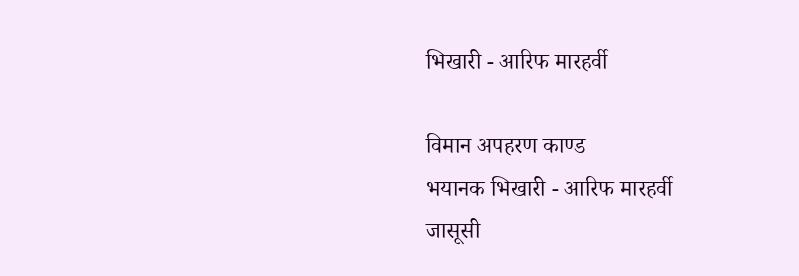भिखारी - आरिफ मारहर्वी

विमान अपहरण काण्ड
भयानक भिखारी - आरिफ मारहर्वी
जासूसी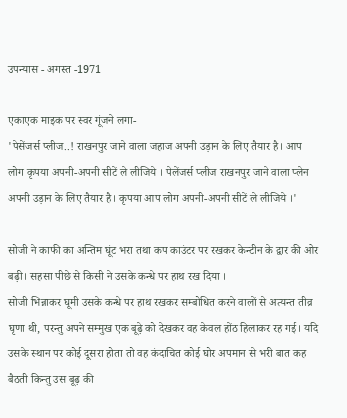उपन्यास - अगस्त -1971

एकाएक माइक पर स्वर गूंजने लगा-
'पेसेंजर्स प्लीज..! राखनपुर जाने वाला जहाज अपनी उड़ान के लिए तैयार है। आप लोग कृपया अपनी-अपनी सीटें ले लीजिये । पेलेंजर्स प्लीज राखनपुर जाने वाला प्लेन अपनी उड़ान के लिए तैयार है। कृपया आप लोग अपनी-अपनी सीटें ले लीजिये ।'

सोजी ने काफी का अन्तिम घूंट भरा तथा कप काउंटर पर रखकर केन्टीन के द्वार की ओर बढ़ी। सहसा पीछे से किसी ने उसके कन्धे पर हाथ रख दिया ।
सोजी भिन्नाकर घूमी उसके कन्धे पर हाथ रखकर सम्बोधित करने वालों से अत्यन्त तीव्र घृणा थी, परन्तु अपने सम्मुख एक बूढ़े को देखकर वह केवल होंठ हिलाकर रह गई। यदि उसके स्थान पर कोई दूसरा होता तो वह कंदाचित कोई घोर अपमान से भरी बात कह बैठती किन्तु उस बूढ़ की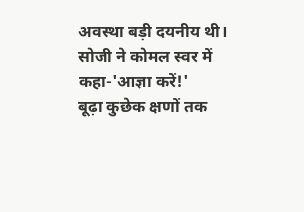अवस्था बड़ी दयनीय थी।
सोजी ने कोमल स्वर में कहा-'आज्ञा करें!'
बूढ़ा कुछेक क्षणों तक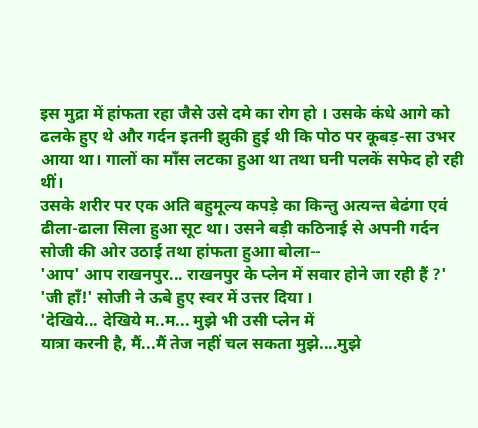इस मुद्रा में हांफता रहा जैसे उसे दमे का रोग हो । उसके कंधे आगे को ढलके हुए थे और गर्दन इतनी झुकी हुई थी कि पोठ पर कूबड़-सा उभर आया था। गालों का माँस लटका हुआ था तथा घनी पलकें सफेद हो रही थीं।
उसके शरीर पर एक अति बहुमूल्य कपड़े का किन्तु अत्यन्त बेढंगा एवं ढीला-ढाला सिला हुआ सूट था। उसने बड़ी कठिनाई से अपनी गर्दन सोजी की ओर उठाई तथा हांफता हुआा बोला--
'आप' आप राखनपुर... राखनपुर के प्लेन में सवार होने जा रही हैं ?'
'जी हाँ!' सोजी ने ऊबे हुए स्वर में उत्तर दिया ।
'देखिये... देखिये म..म... मुझे भी उसी प्लेन में
यात्रा करनी है, मैं...मैं तेज नहीं चल सकता मुझे....मुझे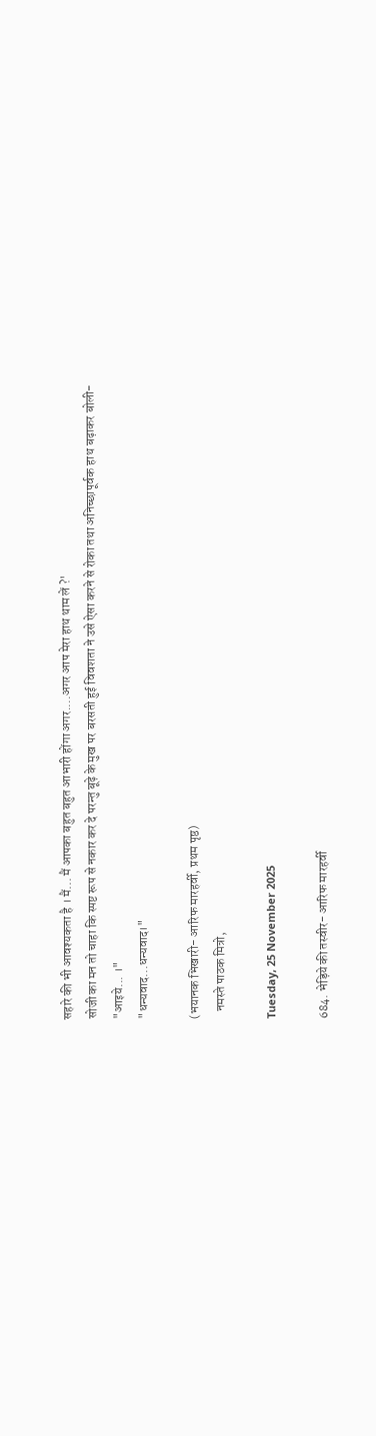सहारे की भी आवश्यकता है । मैं... मैं आपका बहुत बहुत आभारी होंगा अगर....अगर आप मेरा हाथ थाम लें ?'
सोजी का मन तो चाहा कि स्पष्ट रूप से नकार कर दे परन्तु बूढ़े के मुख पर बरसती हुई विवशता ने उसे ऐसा करने से रोका तथा अनिच्छापूर्वक हाथ बढ़ाकर बोली-
"आइये... ।"
"धन्यवाद...धन्यवाद।"

(भयानक भिखारी- आरिफ मारहर्वी, प्रथम पृष्ठ)
   नमस्ते पाठक मित्रो,

Tuesday, 25 November 2025

684. भेड़िये की तस्वीर- आरिफ मारहर्वी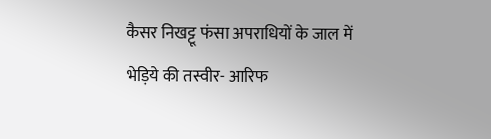कैसर निखट्टू फंसा अपराधियों के जाल में
भेड़िये की तस्वीर- आरिफ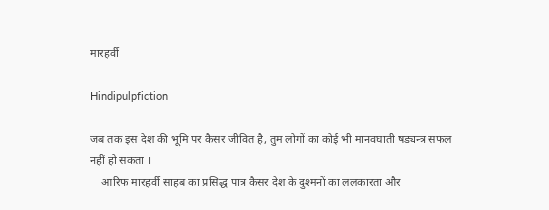मारहर्वी

Hindipulpfiction

जब तक इस देश की भूमि पर कैसर जीवित है, तुम लोगों का कोई भी मानवघाती षड्यन्त्र सफल नहीं हो सकता ।
    आरिफ मारहर्वी साहब का प्रसिद्ध पात्र कैसर देश के दुश्मनों का ललकारता और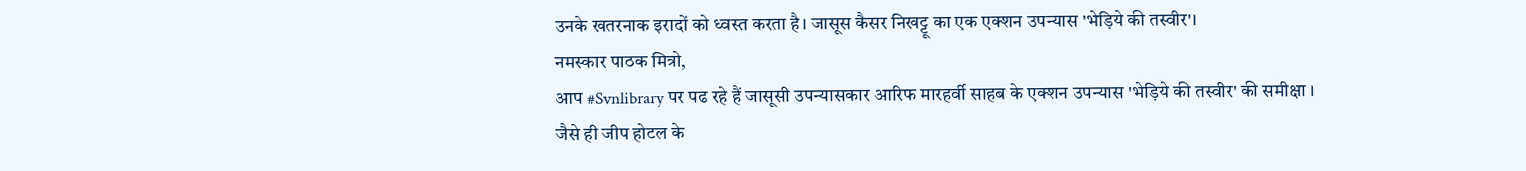उनके खतरनाक इरादों को ध्वस्त करता है। जासूस कैसर निखट्टू का एक एक्शन उपन्यास 'भेड़िये की तस्वीर'।
नमस्कार पाठक मित्रो,
आप #Svnlibrary पर पढ रहे हैं जासूसी उपन्यासकार आरिफ मारहर्वी साहब के एक्शन उपन्यास 'भेड़िये की तस्वीर' की समीक्षा ।
जैसे ही जीप होटल के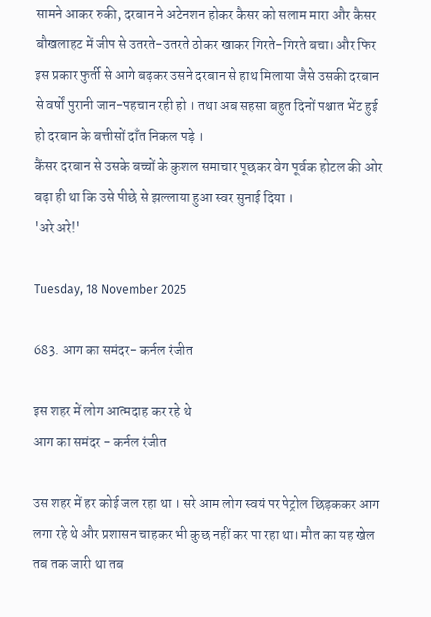सामने आकर रुकी, दरबान ने अटेनशन होकर कैसर को सलाम मारा और कैसर बौखलाहट में जीप से उतरते-उतरते ठोकर खाकर गिरते-गिरते बचा। और फिर इस प्रकार फुर्ती से आगे बढ़कर उसने दरबान से हाथ मिलाया जैसे उसकी दरबान से वर्षों पुरानी जान-पहचान रही हो । तथा अब सहसा बहुत दिनों पश्चात भेंट हुई हो दरबान के बत्तीसों दाँत निकल पड़े ।
कैंसर दरबान से उसके बच्चों के कुशल समाचार पूछकर वेग पूर्वक होटल की ओर बढ़ा ही था कि उसे पीछे से झल्लाया हुआ स्वर सुनाई दिया ।
'अरे अरे!'

Tuesday, 18 November 2025

683. आग का समंदर- कर्नल रंजीत

इस शहर में लोग आत्मदाह कर रहे थे
आग का समंदर - कर्नल रंजीत

उस शहर में हर कोई जल रहा था । सरे आम लोग स्वयं पर पेट्रोल छिड़ककर आग लगा रहे थे और प्रशासन चाहकर भी कुछ नहीं कर पा रहा था। मौत का यह खेल तब तक जारी था तब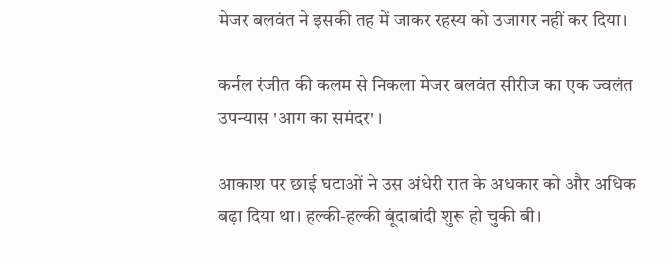मेजर बलवंत ने इसकी तह में जाकर रहस्य को उजागर नहीं कर दिया।

कर्नल रंजीत की कलम से निकला मेजर बलवंत सीरीज का एक ज्वलंत उपन्यास 'आग का समंदर' ।

आकाश पर छाई घटाओं ने उस अंधेरी रात के अधकार को और अधिक बढ़ा दिया था। हल्की-हल्की बूंदाबांदी शुरू हो चुकी बी।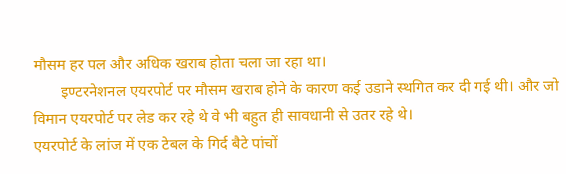मौसम हर पल और अधिक खराब होता चला जा रहा था।
       इण्टरनेशनल एयरपोर्ट पर मौसम खराब होने के कारण कई उडाने स्थगित कर दी गई थी। और जो विमान एयरपोर्ट पर लेड कर रहे थे वे भी बहुत ही सावधानी से उतर रहे थे।
एयरपोर्ट के लांज में एक टेबल के गिर्द बैटे पांचों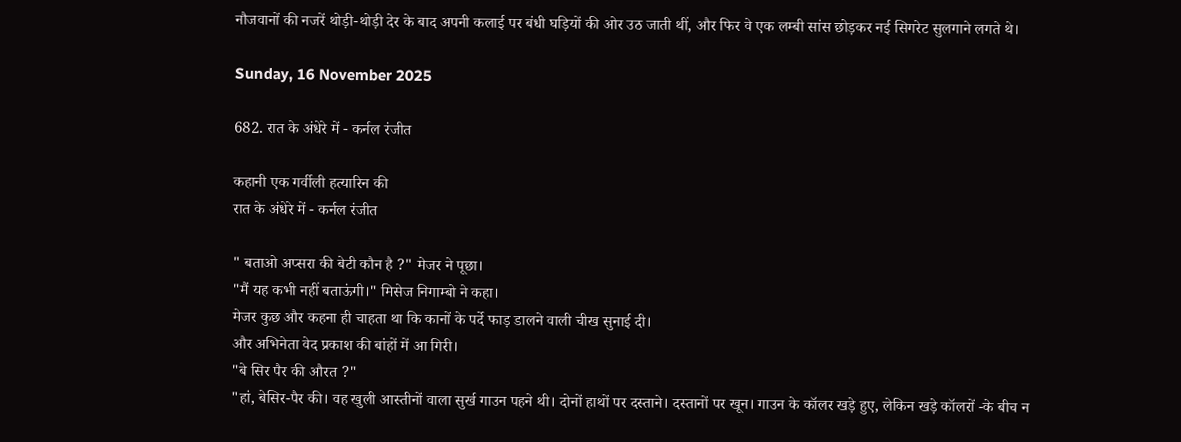नौजवानों की नजरें थोड़ी-थोड़ी देर के बाद अपनी कलाई पर बंधी घड़ियों की ओर उठ जाती थीं, और फिर वे एक लम्बी सांस छोड़कर नई सिगरेट सुलगाने लगते थे।

Sunday, 16 November 2025

682. रात के अंधेरे में - कर्नल रंजीत

कहानी एक गर्वीली हत्यारिन की
रात के अंधेरे में - कर्नल रंजीत

" बताओ अप्सरा की बेटी कौन है ?" मेजर ने पूछा।
"मैं यह कभी नहीं बताऊंगी।" मिसेज निगाम्बो ने कहा।
मेजर कुछ और कहना ही चाहता था कि कानों के पर्दे फाड़ डालने वाली चीख सुनाई दी।
और अभिनेता वेद प्रकाश की बांहों में आ गिरी।
"बे सिर पैर की औरत ?"
"हां, बेसिर-पैर की। वह खुली आस्तीनों वाला सुर्ख गाउन पहने थी। दोनों हाथों पर दस्ताने। दस्तानों पर खून। गाउन के कॉलर खड़े हुए, लेकिन खड़े कॉलरों -के बीच न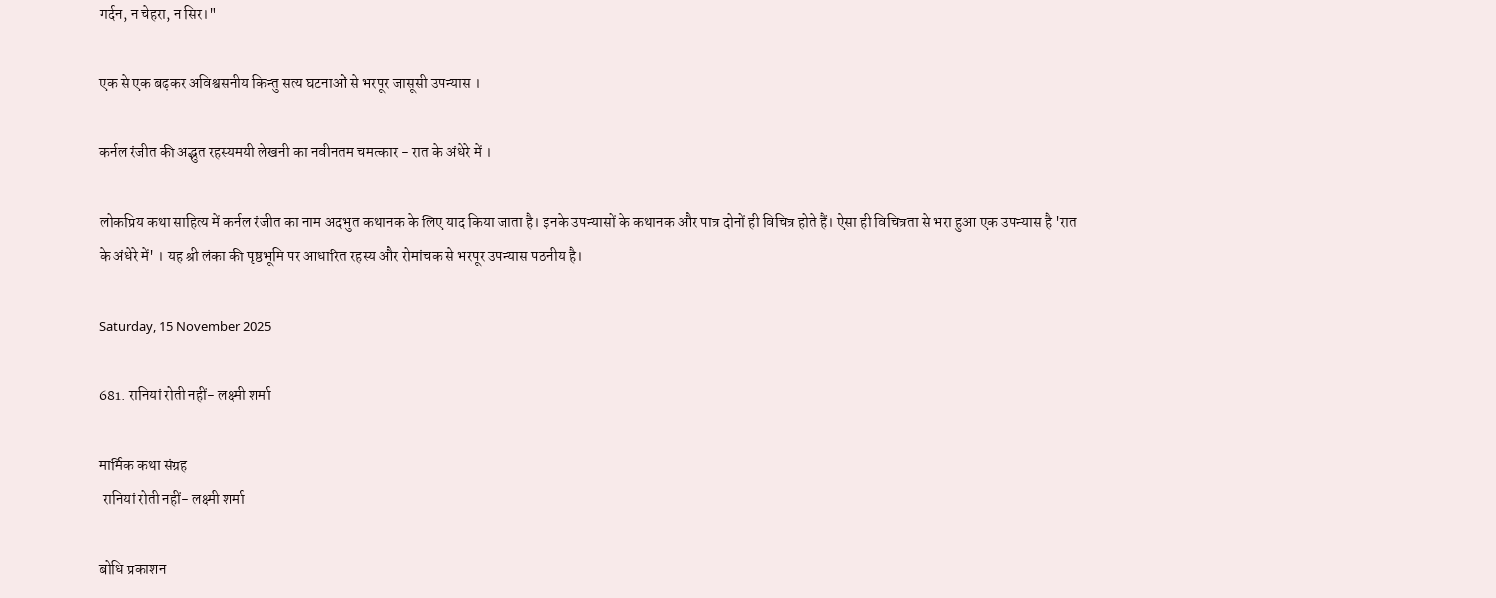गर्दन, न चेहरा, न सिर।"

एक से एक बढ़कर अविश्वसनीय किन्तु सत्य घटनाओं से भरपूर जासूसी उपन्यास ।

कर्नल रंजीत की अद्भुत रहस्यमयी लेखनी का नवीनतम चमत्कार - रात के अंधेरे में ।

लोकप्रिय कथा साहित्य में कर्नल रंजीत का नाम अदभुत कथा‌नक के लिए याद किया जाता है। इनके उपन्यासों के कथानक और पात्र दोनों ही विचित्र होते हैं। ऐसा ही विचित्रता से भरा हुआ एक उपन्यास है 'रात के अंधेरे में' । यह श्री लंका की पृष्ठभूमि पर आधारित रहस्य और रोमांचक से भरपूर उपन्यास पठनीय है।

Saturday, 15 November 2025

681. रानियां रोती नहीं- लक्ष्मी शर्मा

मार्मिक कथा संग्रह
 रानियां रोती नहीं- लक्ष्मी शर्मा

बोधि प्रकाशन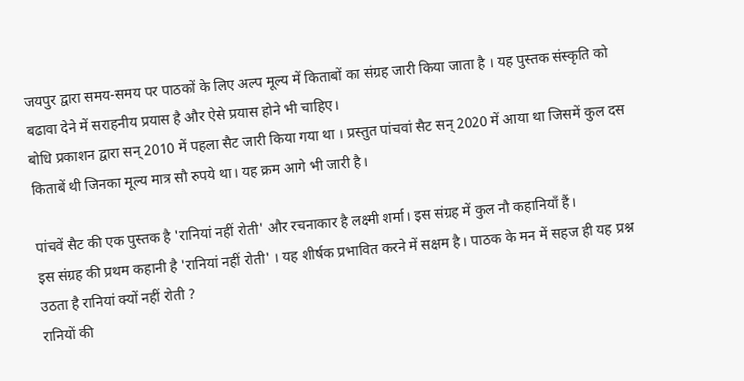जयपुर द्वारा समय-समय पर पाठकों के लिए अल्प मूल्य में किताबों का संग्रह जारी किया जाता है । यह पुस्तक संस्कृति को बढावा देने में सराहनीय प्रयास है और ऐसे प्रयास होने भी चाहिए।
बोधि प्रकाशन द्वारा सन् 2010 में पहला सैट जारी किया गया था । प्रस्तुत पांचवां सैट सन् 2020 में आया था जिसमें कुल दस किताबें थी जिनका मूल्य मात्र सौ रुपये था। यह क्रम आगे भी जारी है।

पांचवें सैट की एक पुस्तक है 'रानियां नहीं रोती' और रचनाकार है लक्ष्मी शर्मा। इस संग्रह में कुल नौ कहानियाँ हैं।
इस संग्रह की प्रथम कहानी है 'रानियां नहीं रोती' । यह शीर्षक प्रभावित करने में सक्षम है। पाठक के मन में सहज ही यह प्रश्न उठता है रानियां क्यों नहीं रोती ?
रानियों की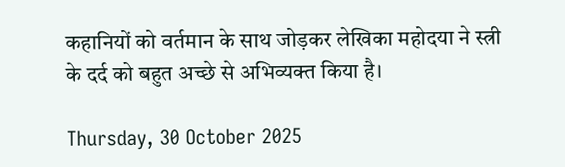कहानियों को वर्तमान के साथ जोड़कर लेखिका महोदया ने स्त्री के दर्द को बहुत अच्छे से अभिव्यक्त किया है।

Thursday, 30 October 2025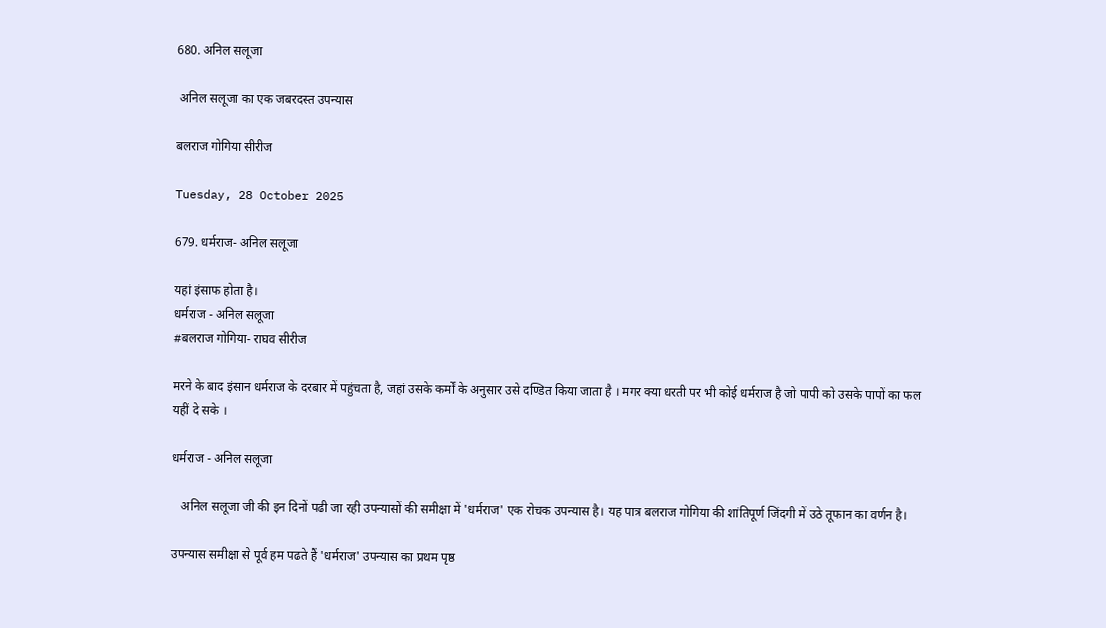680. अनिल सलूजा

 अनिल सलूजा का एक जबरदस्त उपन्यास

बलराज गोगिया सीरीज

Tuesday, 28 October 2025

679. धर्मराज- अनिल सलूजा

यहां इंसाफ होता है।
धर्मराज - अनिल सलूजा
#बलराज गोगिया- राघव सीरीज

मरने के बाद इंसान धर्मराज के दरबार में पहुंचता है, जहां उसके कर्मों के अनुसार उसे दण्डित किया जाता है । मगर क्या धरती पर भी कोई धर्मराज है जो पापी को उसके पापों का फल यहीं दे सके ।

धर्मराज - अनिल सलूजा

   अनिल सलूजा जी की इन दिनों पढी जा रही उपन्यासों की समीक्षा में 'धर्मराज' एक रोचक उपन्यास है। यह पात्र बलराज गोगिया की शांतिपूर्ण जिंदगी में उठे तूफान का वर्णन है।

उपन्यास समीक्षा से पूर्व हम पढते हैं 'धर्मराज' उपन्यास का प्रथम पृष्ठ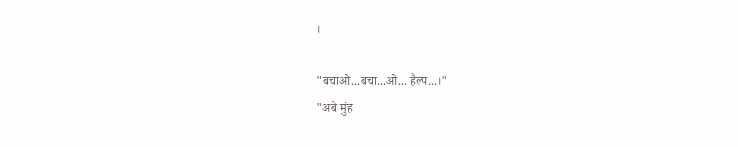।

"बचाओ...बचा...ओ... हैल्प...।"
"अबे मुंह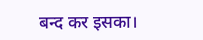बन्द कर इसका।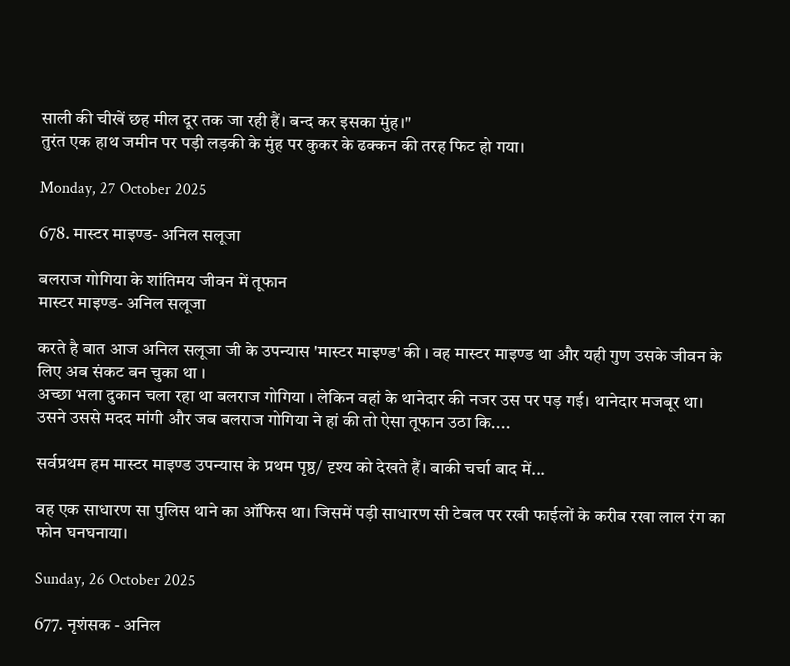साली की चीखें छह मील दूर तक जा रही हैं। बन्द कर इसका मुंह।"
तुरंत एक हाथ जमीन पर पड़ी लड़की के मुंह पर कुकर के ढक्कन की तरह फिट हो गया।

Monday, 27 October 2025

678. मास्टर माइण्ड- अनिल सलूजा

बलराज गोगिया के शांतिमय जीवन में तूफान
मास्टर माइण्ड- अनिल सलूजा

करते है बात आज अनिल सलूजा जी के उपन्यास 'मास्टर माइण्ड' की ।‌ वह मास्टर माइण्ड था और यही गुण उसके जीवन के लिए अब संकट बन चुका था ।
अच्छा भला दुकान चला रहा था बलराज गोगिया । लेकिन वहां के थानेदार की नजर उस पर पड़ गई। थानेदार मजबूर था। उसने उससे मदद मांगी और जब बलराज गोगिया ने हां की तो ऐसा तूफान उठा कि....

सर्वप्रथम हम मास्टर माइण्ड उपन्यास के प्रथम पृष्ठ/ दृश्य को देखते हैं। बाकी चर्चा बाद में...

वह एक साधारण सा पुलिस थाने का ऑफिस था। जिसमें पड़ी साधारण सी टेबल पर रखी फाईलों के करीब रखा लाल रंग का फोन घनघनाया।

Sunday, 26 October 2025

677. नृशंसक - अनिल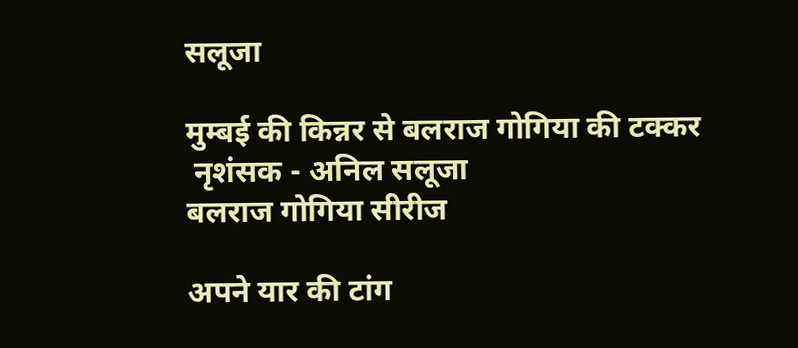सलूजा

मुम्बई की किन्नर से बलराज गोगिया की टक्कर
 नृशंसक - अनिल सलूजा
बलराज गोगिया सीरीज

अपने यार की टांग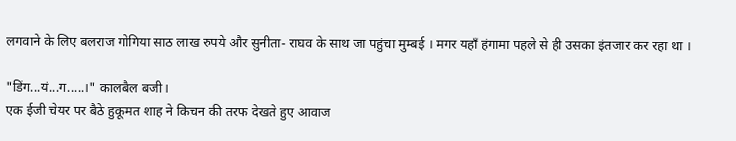लगवाने के लिए बलराज गोगिया साठ लाख रुपये और सुनीता- राघव के साथ जा पहुंचा मुम्बई । मगर यहाँ हंगामा पहले से ही उसका इंतजार कर रहा था ।

"डिंग...यं...ग.....।" कालबैल बजी।
एक ईजी चेयर पर बैठे हुकूमत शाह ने किचन की तरफ देखते हुए आवाज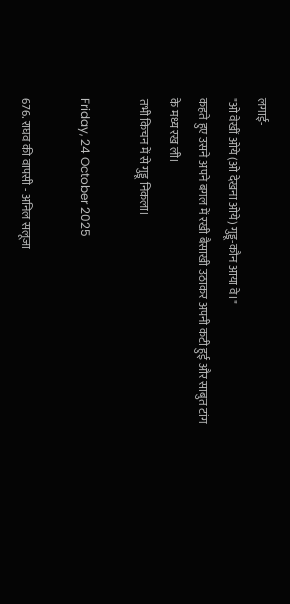लगाई-
"ओ वेखीं ओये (ओ देखना ओये) गुड्डू-कौन आया वे।"
कहते हुए उसने अपने बगल में रखी बैसाखी उठाकर अपनी कटी हुई और साबुत टांग के मध्य रख ली।
तभी किचन में से गुड्डू निकला।

Friday, 24 October 2025

676. राघव की वापसी - अनिल सलूजा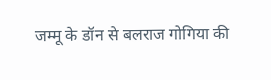जम्मू के डॉन से बलराज गोगिया की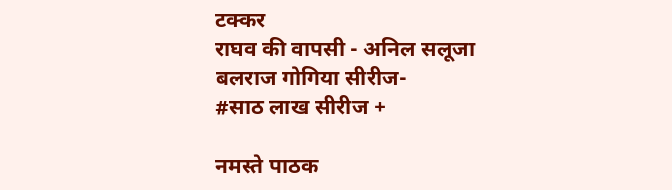टक्कर
राघव की वापसी - अनिल सलूजा
बलराज गोगिया सीरीज-
#साठ लाख सीरीज +

नमस्ते पाठक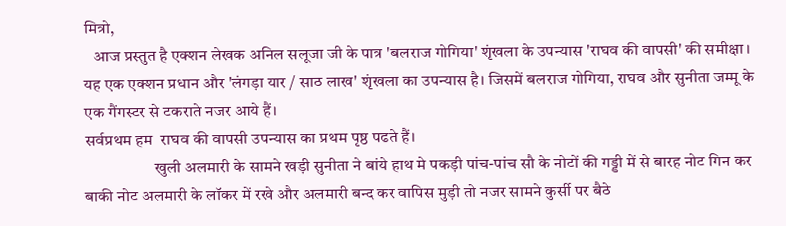मित्रो,
   आज प्रस्तुत है एक्शन लेखक अनिल सलूजा जी के पात्र 'बलराज गोगिया' शृंखला के उपन्यास 'राघव की वापसी' की समीक्षा । यह एक एक्शन प्रधान और 'लंगड़ा यार / साठ लाख' शृंखला का उपन्यास है। जिसमें बलराज गोगिया, राघव और सुनीता जम्मू के एक गैंगस्टर से टकराते नजर आये हैं।
सर्वप्रथम हम  राघव की वापसी उपन्यास का प्रथम पृष्ठ पढते हैं।
                     खुली अलमारी के सामने खड़ी सुनीता ने बांये हाथ मे पकड़ी पांच-पांच सौ के नोटों की गड्डी में से बारह नोट गिन कर बाकी नोट अलमारी के लॉकर में रखे और अलमारी बन्द कर वापिस मुड़ी तो नजर सामने कुर्सी पर बैठे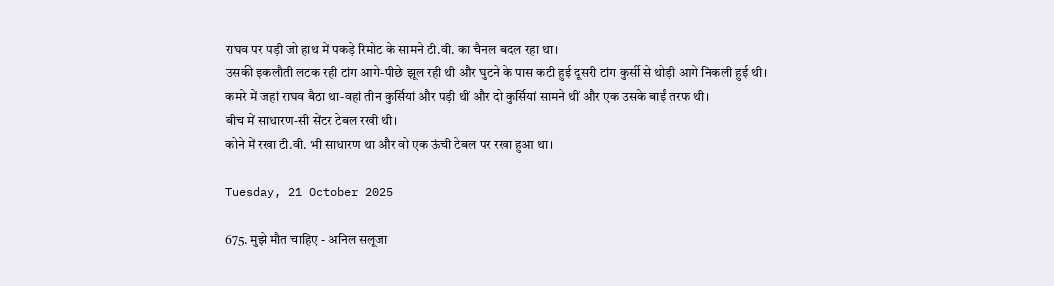राघव पर पड़ी जो हाथ में पकड़े रिमोट के सामने टी.वी. का चैनल बदल रहा था।
उसकी इकलौती लटक रही टांग आगे-पीछे झूल रही थी और घुटने के पास कटी हुई दूसरी टांग कुर्सी से थोड़ी आगे निकली हुई थी।
कमरे में जहां राघव बैठा था-वहां तीन कुर्सियां और पड़ी थीं और दो कुर्सियां सामने थीं और एक उसके बाईं तरफ थी।
बीच में साधारण-सी सेंटर टेबल रखी थी।
कोने में रखा टी.वी. भी साधारण था और वो एक ऊंची टेबल पर रखा हुआ था।

Tuesday, 21 October 2025

675. मुझे मौत चाहिए - अनिल सलूजा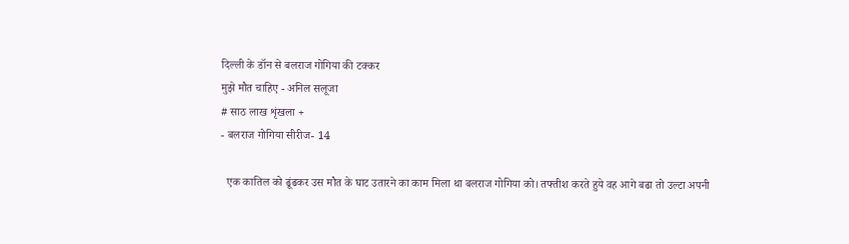दिल्ली के डॉन से बलराज गोगिया की टक्कर
मुझे मौत चाहिए - अनिल सलूजा
# साठ लाख शृंखला +
- बलराज गोगिया सीरीज- 14

  एक कातिल को ढूंढकर उस मौत के घाट उतारने का काम मिला था बलराज गोगिया को। तफ्तीश करते हुये वह आगे बढा तो उल्टा अपनी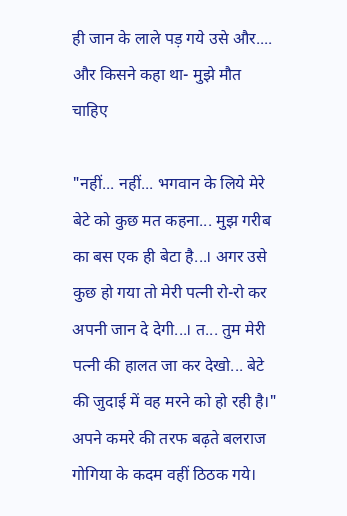ही जान के लाले पड़ गये उसे और....
और किसने कहा था- मुझे मौत चाहिए

"नहीं... नहीं... भगवान के लिये मेरे बेटे को कुछ मत कहना... मुझ गरीब का बस एक ही बेटा है...। अगर उसे कुछ हो गया तो मेरी पत्नी रो-रो कर अपनी जान दे देगी...। त... तुम मेरी पत्नी की हालत जा कर देखो... बेटे की जुदाई में वह मरने को हो रही है।" अपने कमरे की तरफ बढ़ते बलराज गोगिया के कदम वहीं ठिठक गये।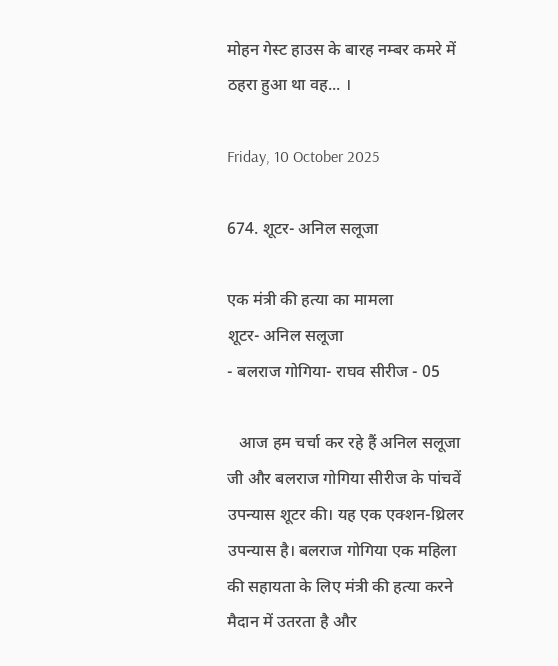मोहन गेस्ट हाउस के बारह नम्बर कमरे में ठहरा हुआ था वह... ।

Friday, 10 October 2025

674. शूटर- अनिल सलूजा

एक मंत्री की हत्या का मामला
शूटर- अनिल सलूजा
- बलराज गोगिया- राघव सीरीज - 05

   आज हम चर्चा कर रहे हैं अनिल सलूजा जी और बलराज गोगिया सीरीज के पांचवें उपन्यास शूटर की। यह एक एक्शन-थ्रिलर उपन्यास है। बलराज गोगिया एक महिला की सहायता के लिए मंत्री की हत्या करने मैदान में उतरता है और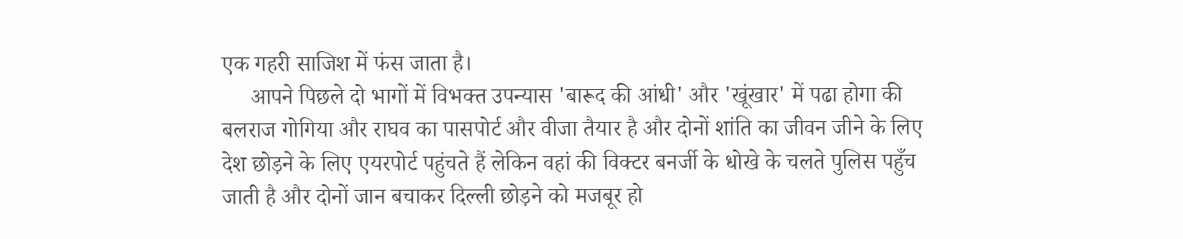एक गहरी साजिश में फंस जाता है।
     आपने पिछले दो भागों में विभक्त उपन्यास 'बारूद की आंधी' और 'खूंखार' में पढा होगा की बलराज गोगिया और राघव का पासपोर्ट और वीजा तैयार है और दोनों शांति का जीवन जीने के लिए देश छोड़ने के लिए एयरपोर्ट पहुंचते हैं लेकिन वहां की विक्टर बनर्जी के धोखे के चलते पुलिस पहुँच जाती है और दोनों जान बचाकर दिल्ली छोड़ने को मजबूर हो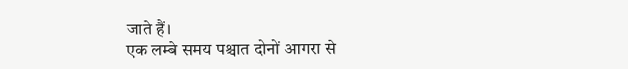जाते हैं।
एक लम्बे समय पश्चात दोनों आगरा से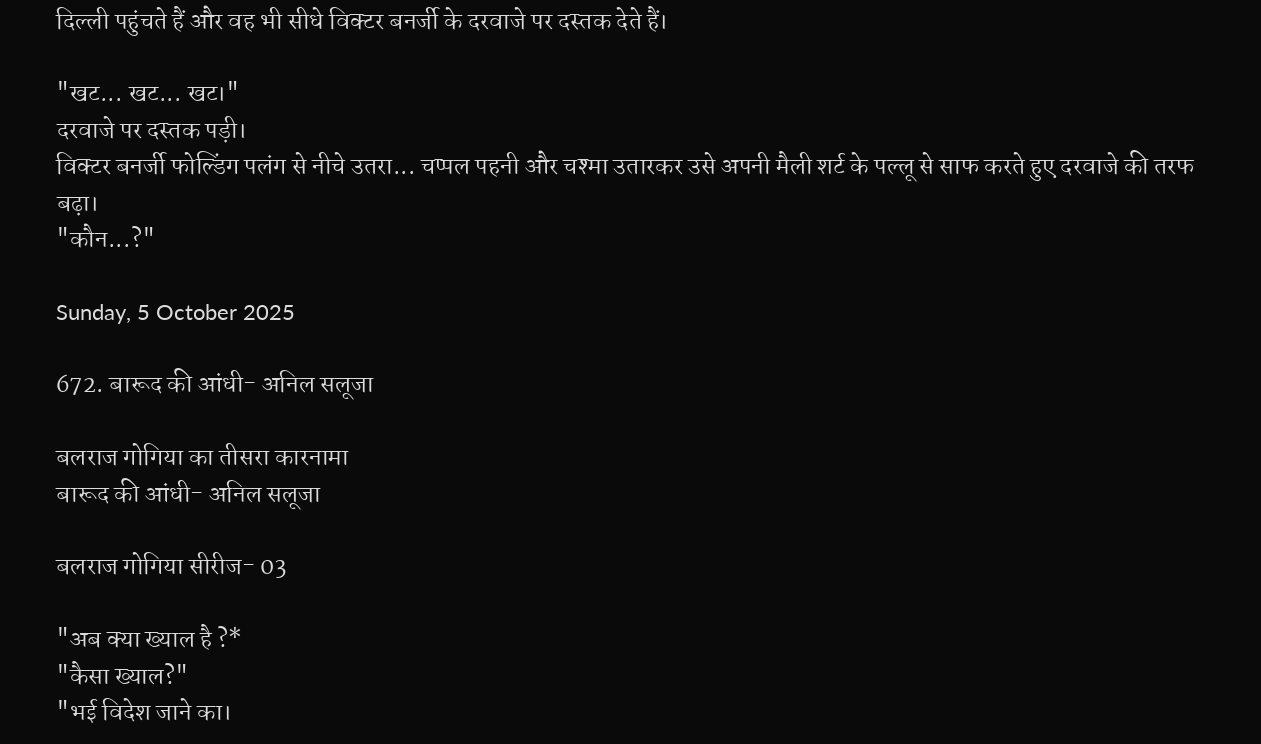दिल्ली पहुंचते हैं और वह भी सीधे विक्टर बनर्जी के दरवाजे पर दस्तक देते हैं।

"खट... खट... खट।"
दरवाजे पर दस्तक पड़ी।
विक्टर बनर्जी फोल्डिंग पलंग से नीचे उतरा... चप्पल पहनी और चश्मा उतारकर उसे अपनी मैली शर्ट के पल्लू से साफ करते हुए दरवाजे की तरफ बढ़ा।
"कौन...?"

Sunday, 5 October 2025

672. बारूद की आंधी- अनिल सलूजा

बलराज गोगिया का तीसरा कारनामा
बारूद की आंधी- अनिल सलूजा

बलराज गोगिया सीरीज- 03

"अब क्या ख्याल है ?*
"कैसा ख्याल?"
"भई विदेश जाने का।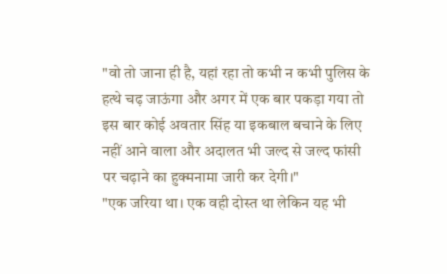"वो तो जाना ही है, यहां रहा तो कभी न कभी पुलिस के हत्थे चढ़ जाऊंगा और अगर में एक बार पकड़ा गया तो इस बार कोई अवतार सिंह या इकबाल बचाने के लिए नहीं आने वाला और अदालत भी जल्द से जल्द फांसी पर चढ़ाने का हुक्मनामा जारी कर देगी।"
"एक जरिया था। एक वही दोस्त था लेकिन यह भी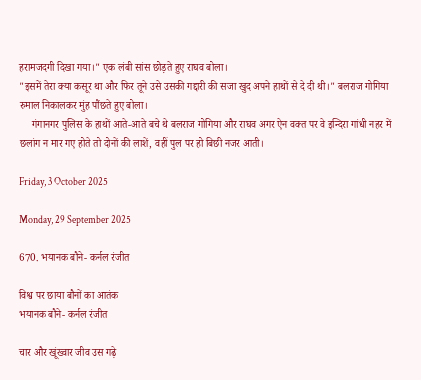हरामजदगी दिखा गया।" एक लंबी सांस छोड़ते हुए राघव बोला।
"इसमें तेरा क्या कसूर था और फिर तूने उसे उसकी गद्दारी की सजा खुद अपने हाथों से दे दी थी।" बलराज गोगिया रुमाल निकालकर मुंह पौंछते हुए बोला।
     गंगानगर पुलिस के हाथों आते-आते बचे थे बलराज गोगिया और राघव अगर ऐन वक्त पर वे इन्दिरा गांधी नहर में छलांग न मार गए होते तो दोनों की लाशें, वहीं पुल पर हो बिछी नजर आती।

Friday, 3 October 2025

Monday, 29 September 2025

670. भयानक बौने- कर्नल रंजीत

विश्व पर छाया बौनों का आतंक
भयानक बौने- कर्नल रंजीत

चार और खूंख्वार जीव उस गढ़े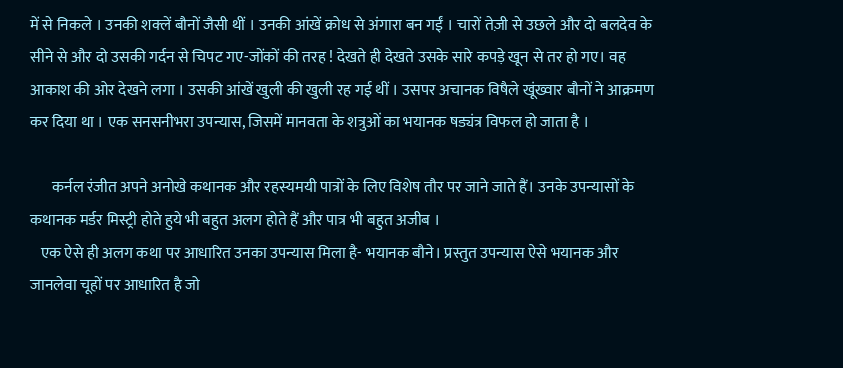में से निकले । उनकी शक्लें बौनों जैसी थीं । उनकी आंखें क्रोध से अंगारा बन गईं । चारों तेज़ी से उछले और दो बलदेव के सीने से और दो उसकी गर्दन से चिपट गए-जोंकों की तरह ! देखते ही देखते उसके सारे कपड़े खून से तर हो गए। वह आकाश की ओर देखने लगा । उसकी आंखें खुली की खुली रह गई थीं । उसपर अचानक विषैले खूंख्वार बौनों ने आक्रमण कर दिया था । एक सनसनीभरा उपन्यास, जिसमें मानवता के शत्रुओं का भयानक षड्यंत्र विफल हो जाता है ।

       कर्नल रंजीत अपने अनोखे कथानक और रहस्यमयी पात्रों के लिए विशेष तौर पर जाने जाते हैं। उनके उपन्यासों के कथानक मर्डर मिस्ट्री होते हुये भी बहुत अलग होते हैं और पात्र भी बहुत अजीब ।
   एक ऐसे ही अलग कथा पर आधारित उनका उपन्यास मिला है- भयानक बौने। प्रस्तुत उपन्यास ऐसे भयानक और जानलेवा चूहों पर आधारित है जो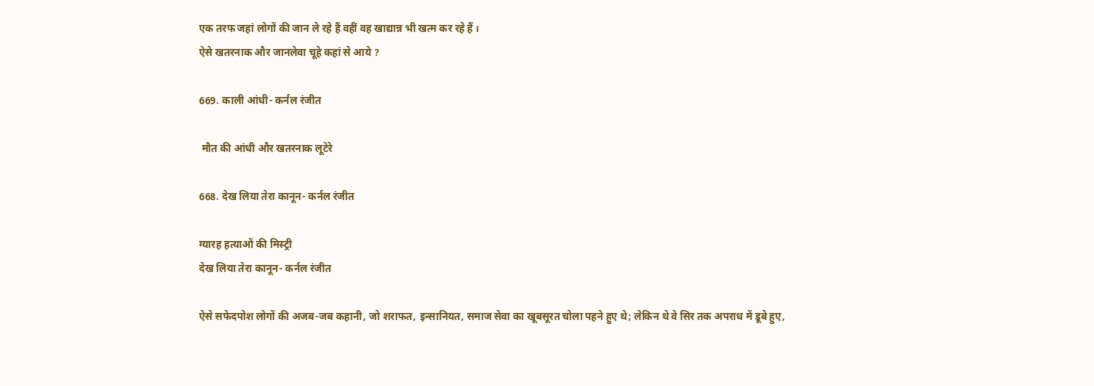एक तरफ जहां लोगों की जान ले रहे हैं वहीं वह खाद्यान्न भी खत्म कर रहे हैं ।
ऐसे खतरनाक और जानलेवा चूहे कहां से आये ?

669. काली आंधी- कर्नल रंजीत

 मौत की आंधी और खतरनाक लूटेरे

668. देख लिया तेरा कानून- कर्नल रंजीत

ग्यारह हत्याओं की मिस्ट्री
देख लिया तेरा कानून- कर्नल रंजीत

ऐसे सफेदपोश लोगों की अजब-जब कहानी, जो शराफत, इन्सानियत, समाज सेवा का खूबसूरत चोला पहने हुए थे; लेकिन थे वे सिर तक अपराध में डूबे हुए,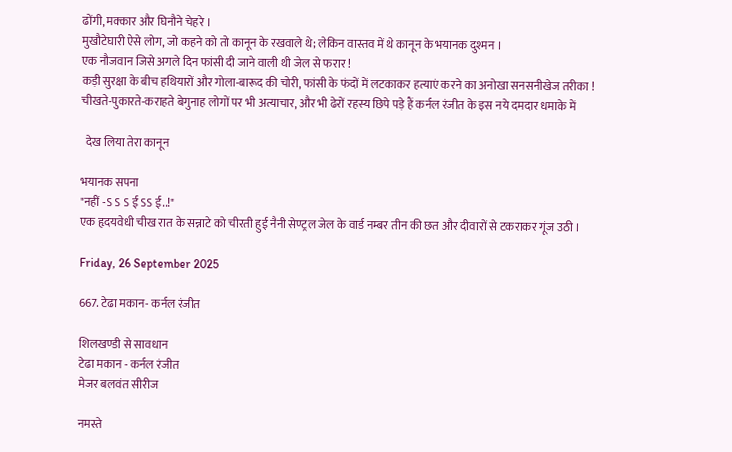ढोंगी, मक्कार और घिनौने चेहरे ।
मुखौटेघारी ऐसे लोग, जो कहने को तो कानून के रखवाले थे; लेकिन वास्तव में थे कानून के भयानक दुश्मन ।
एक नौजवान जिसे अगले दिन फांसी दी जाने वाली थी जेल से फरार !
कड़ी सुरक्षा के बीच हथियारों और गोला-बारूद की चोरी, फांसी के फंदों में लटकाकर हत्याएं करने का अनोखा सनसनीखेज तरीका !
चीखते-पुकारते-कराहते बेगुनाह लोगों पर भी अत्याचार, और भी ढेरों रहस्य छिपे पड़े हैं कर्नल रंजीत के इस नये दमदार धमाके में

  देख लिया तेरा कानून

भयानक सपना
"नहीं -ऽ ऽ ऽ ई ऽऽ ई..!"
एक हृदयवेधी चीख रात के सन्नाटे को चीरती हुई नैनी सेण्ट्रल जेल के वार्ड नम्बर तीन की छत और दीवारों से टकराकर गूंज उठी ।

Friday, 26 September 2025

667. टेढा मकान- कर्नल रंजीत

शिलखण्डी से सावधान
टेढा मकान - कर्नल रंजीत
मेजर बलवंत सीरीज

नमस्ते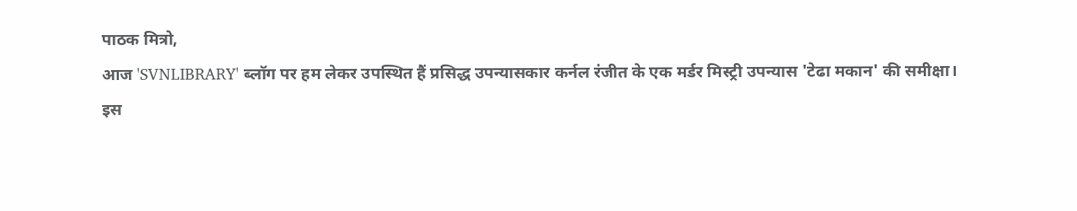पाठक मित्रो,
आज 'SVNLIBRARY' ब्लॉग पर हम लेकर उपस्थित हैं प्रसिद्ध उपन्यासकार कर्नल रंजीत के एक मर्डर मिस्ट्री उपन्यास 'टेढा मकान' की समीक्षा।
इस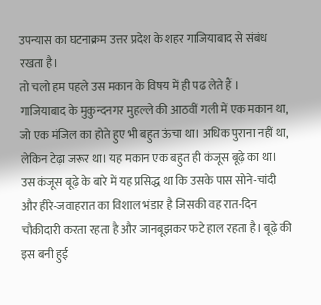उपन्यास का घटनाक्रम उत्तर प्रदेश के शहर गाजियाबाद से संबंध रखता है।
तो चलो हम पहले उस मकान के विषय में ही पढ लेते हैं ।
गाजियाबाद के मुकुन्दनगर मुहल्ले की आठवीं गली में एक मकान था, जो एक मंजिल का होते हुए भी बहुत ऊंचा था। अधिक पुराना नहीं था, लेकिन टेढ़ा जरूर था। यह मकान एक बहुत ही कंजूस बूढ़े का था। उस कंजूस बूढ़े के बारे में यह प्रसिद्ध था कि उसके पास सोने-चांदी और हीरे-जवाहरात का विशाल भंडार है जिसकी वह रात-दिन चौकीदारी करता रहता है और जानबूझकर फटे हाल रहता है। बूढ़े की इस बनी हुई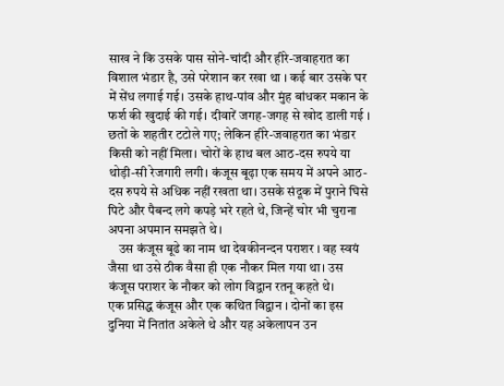साख ने कि उसके पास सोने-चांदी और हीरे-जवाहरात का विशाल भंडार है, उसे परेशान कर रखा था । कई बार उसके घर में सेंध लगाई गई। उसके हाथ-पांव और मुंह बांधकर मकान के फर्श की खुदाई की गई। दीवारें जगह-जगह से खोद डाली गई । छतों के शहतीर टटोले गए; लेकिन हीरे-जवाहरात का भंडार किसी को नहीं मिला। चोरों के हाथ बल आठ-दस रुपये या थोड़ी-सी रेजगारी लगी। कंजूस बूढ़ा एक समय में अपने आठ-दस रुपये से अधिक नहीं रखता था। उसके संदूक में पुराने घिसे पिटे और पैबन्द लगे कपड़े भरे रहते थे, जिन्हें चोर भी चुराना अपना अपमान समझते थे ।
    उस कंजूस बूढे का नाम था देवकीनन्दन पराशर । वह स्वयं जैसा था उसे ठीक वैसा ही एक नौकर मिल गया था। उस कंजूस पराशर के नौकर को लोग विद्वान रतनू कहते थे।
एक प्रसिद्ध कंजूस और एक कथित विद्वान । दोनों का इस दुनिया में नितांत अकेले थे और यह अकेलापन उन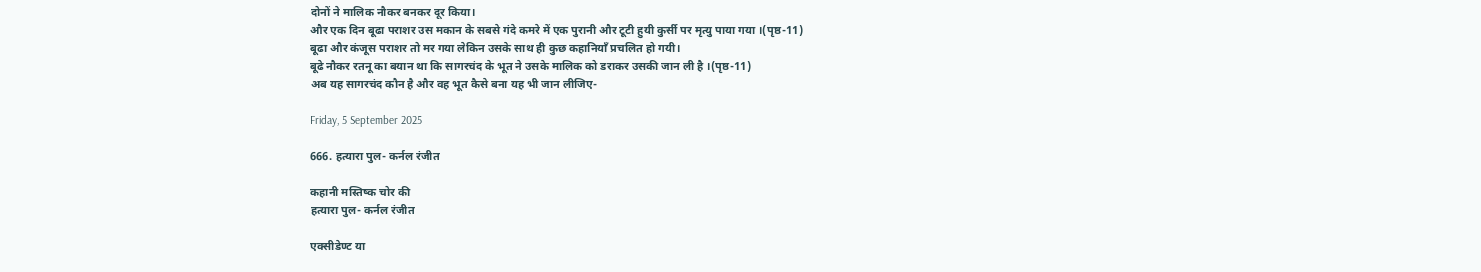दोनों ने मालिक नौकर बनकर दूर किया।
और एक दिन बूढा पराशर उस मकान के सबसे गंदे कमरे में एक पुरानी और टूटी हुयी कुर्सी पर मृत्यु पाया गया ।(पृष्ठ-11)
बूढा और कंजूस पराशर तो मर गया लेकिन उसके साथ ही कुछ कहानियाँ प्रचलित हो गयी।
बूढे नौकर रतनू का बयान था कि सागरचंद के भूत ने उसके मालिक को डराकर उसकी जान ली है ।(पृष्ठ-11)
अब यह सागरचंद कौन है और वह भूत कैसे बना यह भी जान लीजिए-

Friday, 5 September 2025

666. हत्यारा पुल- कर्नल रंजीत

कहानी मस्तिष्क चोर की
हत्यारा पुल- कर्नल रंजीत

एक्सीडेण्ट या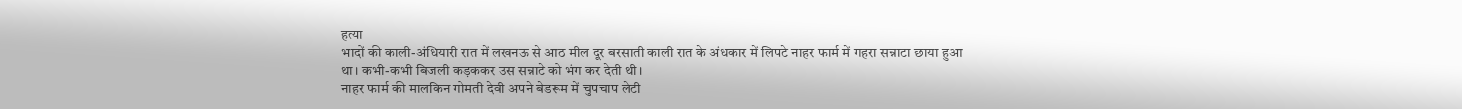हत्या
भादों की काली-अंधियारी रात में लखनऊ से आठ मील दूर बरसाती काली रात के अंधकार में लिपटे नाहर फार्म में गहरा सन्नाटा छाया हुआ था। कभी-कभी बिजली कड़ककर उस सन्नाटे को भंग कर देती थी।
नाहर फार्म की मालकिन गोमती देवी अपने बेडरूम में चुपचाप लेटी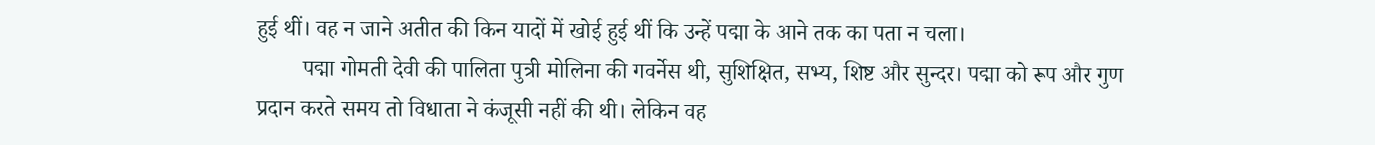हुई थीं। वह न जाने अतीत की किन यादों में खोई हुई थीं कि उन्हें पद्मा के आने तक का पता न चला।
        पद्मा गोमती देवी की पालिता पुत्री मोलिना की गवर्नेस थी, सुशिक्षित, सभ्य, शिष्ट और सुन्दर। पद्मा को रूप और गुण प्रदान करते समय तो विधाता ने कंजूसी नहीं की थी। लेकिन वह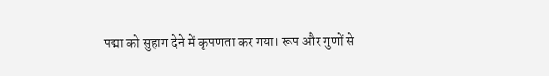पद्मा को सुहाग देने में कृपणता कर गया। रूप और गुणों से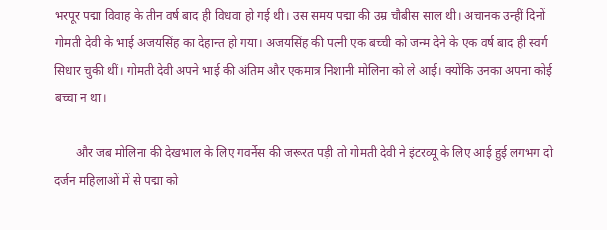भरपूर पद्मा विवाह के तीन वर्ष बाद ही विधवा हो गई थी। उस समय पद्मा की उम्र चौबीस साल थी। अचानक उन्हीं दिनों गोमती देवी के भाई अजयसिंह का देहान्त हो गया। अजयसिंह की पत्नी एक बच्ची को जन्म देने के एक वर्ष बाद ही स्वर्ग सिधार चुकी थीं। गोमती देवी अपने भाई की अंतिम और एकमात्र निशानी मोलिना को ले आई। क्योंकि उनका अपना कोई बच्चा न था।

       और जब मोलिना की देखभाल के लिए गवर्नेस की जरूरत पड़ी तो गोमती देवी ने इंटरव्यू के लिए आई हुई लगभग दो दर्जन महिलाओं में से पद्मा को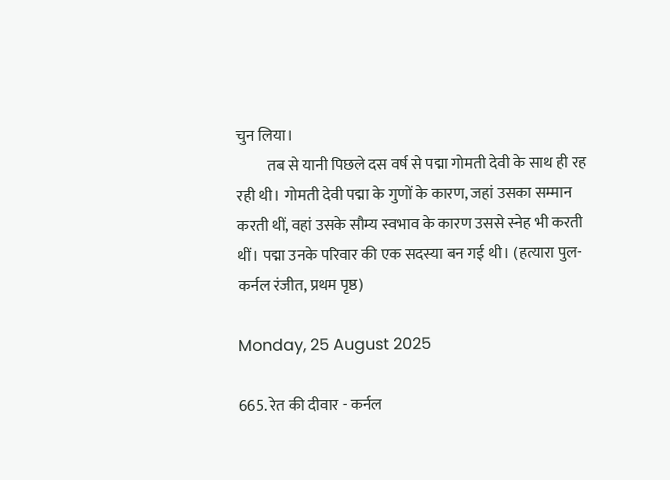चुन लिया।
          तब से यानी पिछले दस वर्ष से पद्मा गोमती देवी के साथ ही रह रही थी। गोमती देवी प‌द्मा के गुणों के कारण, जहां उसका सम्मान करती थीं, वहां उसके सौम्य स्वभाव के कारण उससे स्नेह भी करती थीं। प‌द्मा उनके परिवार की एक सदस्या बन गई थी। (हत्यारा पुल- कर्नल रंजीत, प्रथम पृष्ठ)

Monday, 25 August 2025

665. रेत की दीवार - कर्नल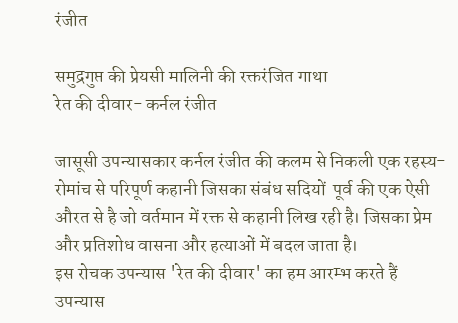रंजीत

समुद्रगुप्त की प्रेयसी मालिनी की रक्तरंजित गाथा
रेत की दीवार- कर्नल रंजीत

जासूसी उपन्यासकार कर्नल रंजीत की कलम से निकली एक रहस्य-रोमांच से परिपूर्ण कहानी जिसका संबंध सदियों  पूर्व की एक ऐसी औरत से है जो वर्तमान में रक्त से कहानी लिख रही है। जिसका प्रेम और प्रतिशोध वासना और हत्याओं में बदल जाता है।
इस रोचक उपन्यास 'रेत की दीवार' का हम आरम्भ करते हैं उपन्यास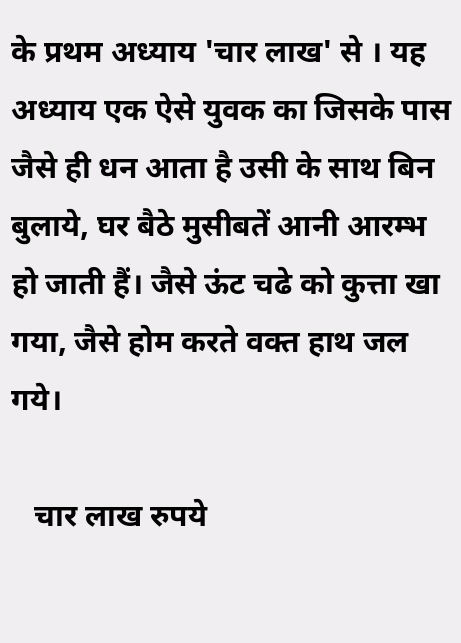के प्रथम अध्याय 'चार लाख' से । यह अध्याय एक ऐसे युवक का जिसके पास जैसे ही धन आता है उसी के साथ बिन बुलाये, घर बैठे मुसीबतें आनी आरम्भ हो जाती हैं। जैसे ऊंट चढे को कुत्ता खा गया, जैसे होम करते वक्त हाथ जल गये।

   चार लाख रुपये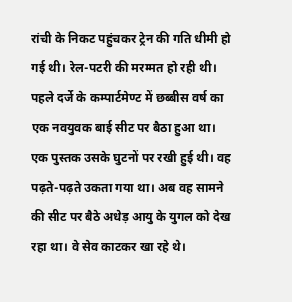रांची के निकट पहुंचकर ट्रेन की गति धीमी हो गई थी। रेल-पटरी की मरम्मत हो रही थी।
पहले दर्जे के कम्पार्टमेण्ट में छब्बीस वर्ष का एक नवयुवक बाई सीट पर बैठा हुआ था। एक पुस्तक उसके घुटनों पर रखी हुई थी। वह पढ़ते-पढ़ते उकता गया था। अब वह सामने की सीट पर बैठे अधेड़ आयु के युगल को देख रहा था। वे सेव काटकर खा रहे थे।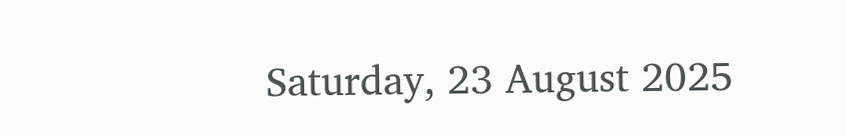Saturday, 23 August 2025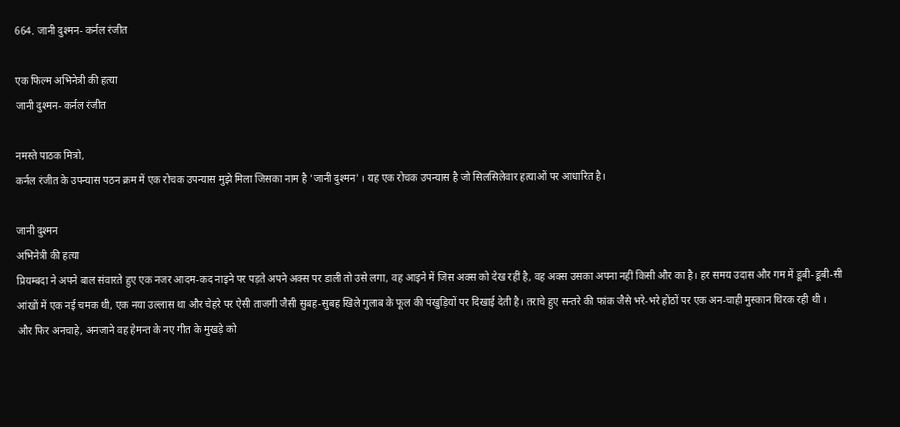664. जानी दुश्मन- कर्नल रंजीत

एक फिल्म अभिनेत्री की हत्या
जानी दुश्मन- कर्नल रंजीत

नमस्ते पाठक मित्रो,
कर्नल रंजीत के उपन्यास पठन क्रम में एक रोचक उपन्यास मुझे मिला जिसका नाम है 'जानी दुश्मन' । यह एक रोचक उपन्यास है जो सिलसिलेवार हत्याओं पर आधारित है।

जानी दुश्मन
अभिनेत्री की हत्या
प्रियम्बदा ने अपने बाल संवारते हुए एक नजर आदम-कद नाइने पर पड़ते अपने अक्स पर डाली तो उसे लगा, वह आइने में जिस अक्स को देख रहीं है, वह अक्स उसका अपना नहीं किसी और का है। हर समय उदास और गम में डूबी-डूबी-सी आंखों में एक नई चमक थी, एक नया उल्लास था और चेहरे पर ऐसी ताजगी जैसी सुबह-सुबह खिले गुलाब के फूल की पंखुड़ियों पर दिखाई देती है। तराचे हुए सन्तरे की फांक जैसे भरे-भरे होंठों पर एक अन-चाही मुस्कान थिरक रही थी ।
और फिर अनचाहे, अनजाने वह हेमन्त के नए गीत के मुखड़े को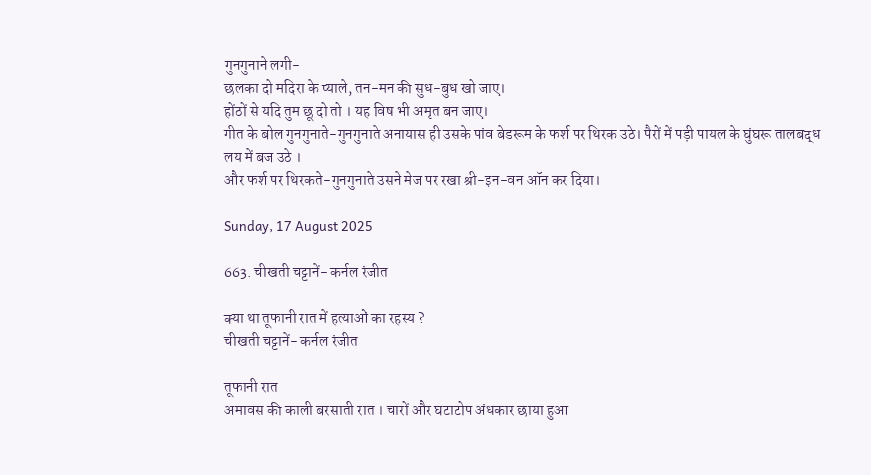गुनगुनाने लगी-
छलका दो मदिरा के प्याले, तन-मन की सुध-बुध खो जाए।
होंठों से यदि तुम छू दो तो । यह विष भी अमृत बन जाए।
गीत के बोल गुनगुनाते-गुनगुनाते अनायास ही उसके पांव बेडरूम के फर्श पर थिरक उठे। पैरों में पड़ी पायल के घुंघरू तालबद्ध लय में बज उठे ।
और फर्श पर थिरकते-गुनगुनाते उसने मेज पर रखा श्री-इन-वन ऑन कर दिया।

Sunday, 17 August 2025

663. चीखती चट्टानें- कर्नल रंजीत

क्या था तूफानी रात में हत्याओं का रहस्य ?
चीखती चट्टानें- कर्नल रंजीत

तूफानी रात
अमावस की काली बरसाती रात । चारों और घटाटोप अंधकार छाया हुआ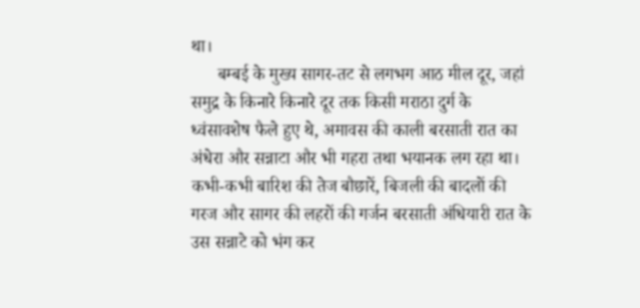था।
      बम्बई के मुख्य सागर-तट से लगभग आठ मील दूर, जहां समुद्र के किनारे किनारे दूर तक किसी मराठा दुर्ग के ध्वंसावशेष फैले हुए थे, अमावस की काली बरसाती रात का अंधेरा और सन्नाटा और भी गहरा तथा भयानक लग रहा था। कभी-कभी बारिश की तेज बौछारें, बिजली की बादलों की गरज और सागर की लहरों की गर्जन बरसाती अंधियारी रात के उस सन्नाटे को भंग कर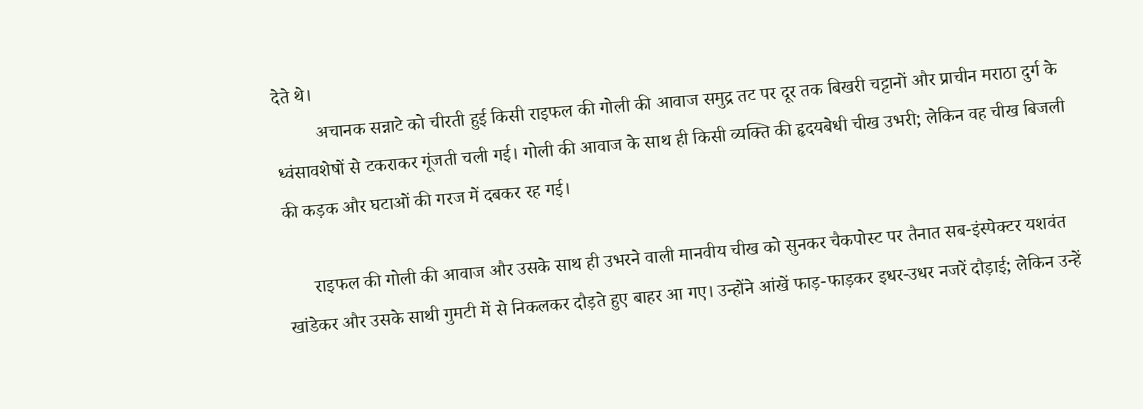देते थे।
         अचानक सन्नाटे को चीरती हुई किसी राइफल की गोली की आवाज समुद्र तट पर दूर तक बिखरी चट्टानों और प्राचीन मराठा दुर्ग के ध्वंसावशेषों से टकराकर गूंजती चली गई। गोली की आवाज के साथ ही किसी व्यक्ति की हृदयबेधी चीख उभरी; लेकिन वह चीख बिजली की कड़क और घटाओं की गरज में दबकर रह गई।

      राइफल की गोली की आवाज और उसके साथ ही उभरने वाली मानवीय चीख को सुनकर चैकपोस्ट पर तैनात सब-इंस्पेक्टर यशवंत खांडेकर और उसके साथी गुमटी में से निकलकर दौड़ते हुए बाहर आ गए। उन्होंने आंखें फाड़-फाड़कर इधर-उधर नजरें दौड़ाई; लेकिन उन्हें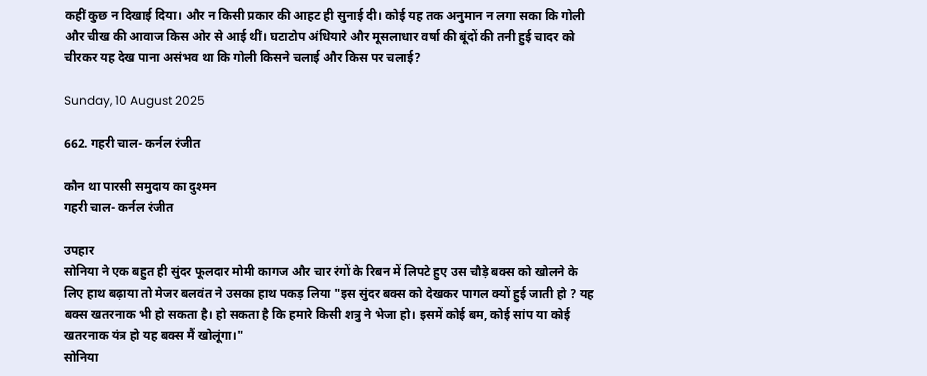कहीं कुछ न दिखाई दिया। और न किसी प्रकार की आहट ही सुनाई दी। कोई यह तक अनुमान न लगा सका कि गोली और चीख की आवाज किस ओर से आई थीं। घटाटोप अंधियारे और मूसलाधार वर्षा की बूंदों की तनी हुई चादर को चीरकर यह देख पाना असंभव था कि गोली किसने चलाई और किस पर चलाई?

Sunday, 10 August 2025

662. गहरी चाल- कर्नल रंजीत

कौन था पारसी समुदाय का दुश्मन
गहरी चाल- कर्नल रंजीत

उपहार
सोनिया ने एक बहुत ही सुंदर फूलदार मोमी कागज और चार रंगों के रिबन में लिपटे हुए उस चौड़े बक्स को खोलने के लिए हाथ बढ़ाया तो मेजर बलवंत ने उसका हाथ पकड़ लिया "इस सुंदर बक्स को देखकर पागल क्यों हुई जाती हो ? यह बक्स खतरनाक भी हो सकता है। हो सकता है कि हमारे किसी शत्रु ने भेजा हो। इसमें कोई बम, कोई सांप या कोई खतरनाक यंत्र हो यह बक्स मैं खोलूंगा।"
सोनिया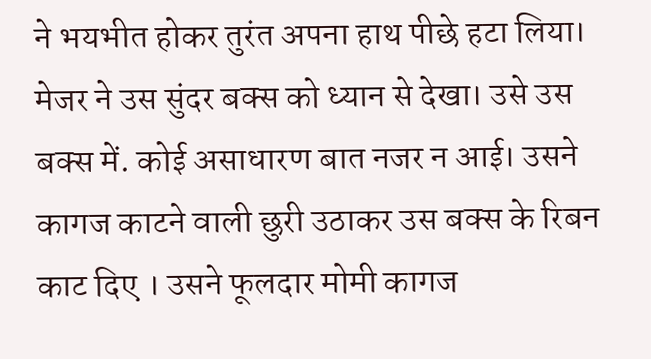ने भयभीत होकर तुरंत अपना हाथ पीछे हटा लिया।
मेजर ने उस सुंदर बक्स को ध्यान से देखा। उसे उस बक्स में. कोई असाधारण बात नजर न आई। उसने कागज काटने वाली छुरी उठाकर उस बक्स के रिबन काट दिए । उसने फूलदार मोमी कागज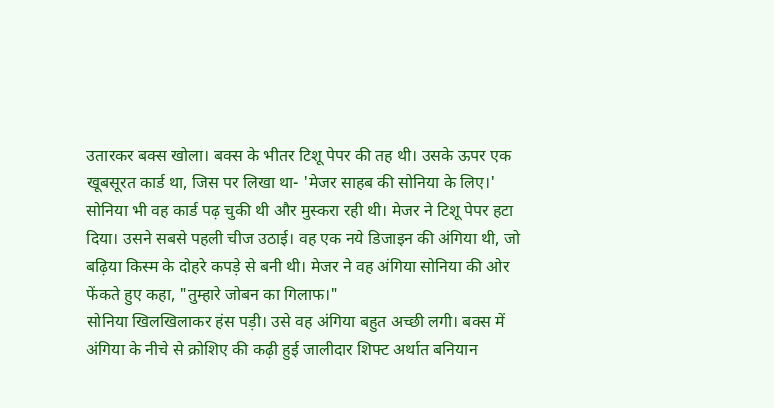उतारकर बक्स खोला। बक्स के भीतर टिशू पेपर की तह थी। उसके ऊपर एक खूबसूरत कार्ड था, जिस पर लिखा था- 'मेजर साहब की सोनिया के लिए।'
सोनिया भी वह कार्ड पढ़ चुकी थी और मुस्करा रही थी। मेजर ने टिशू पेपर हटा दिया। उसने सबसे पहली चीज उठाई। वह एक नये डिजाइन की अंगिया थी, जो बढ़िया किस्म के दोहरे कपड़े से बनी थी। मेजर ने वह अंगिया सोनिया की ओर फेंकते हुए कहा, "तुम्हारे जोबन का गिलाफ।"
सोनिया खिलखिलाकर हंस पड़ी। उसे वह अंगिया बहुत अच्छी लगी। बक्स में अंगिया के नीचे से क्रोशिए की कढ़ी हुई जालीदार शिफ्ट अर्थात बनियान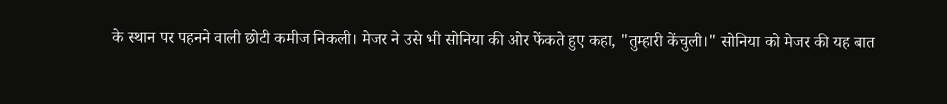के स्थान पर पहनने वाली छोटी कमीज निकली। मेजर ने उसे भी सोनिया की ओर फेंकते हुए कहा, "तुम्हारी केंचुली।" सोनिया को मेजर की यह बात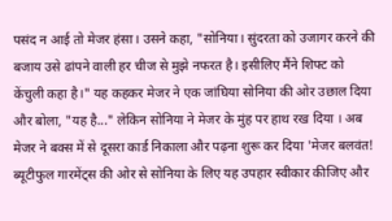पसंद न आई तो मेजर हंसा। उसने कहा, "सोनिया। सुंदरता को उजागर करने की बजाय उसे ढांपने वाली हर चीज से मुझे नफरत है। इसीलिए मैंने शिफ्ट को केंचुली कहा है।" यह कहकर मेजर ने एक जांघिया सोनिया की ओर उछाल दिया और बोला, "यह है..." लेकिन सोनिया ने मेजर के मुंह पर हाथ रख दिया । अब मेजर ने बक्स में से दूसरा कार्ड निकाला और पढ़ना शुरू कर दिया 'मेजर बलवंत! ब्यूटीफुल गारमेंट्स की ओर से सोनिया के लिए यह उपहार स्वीकार कीजिए और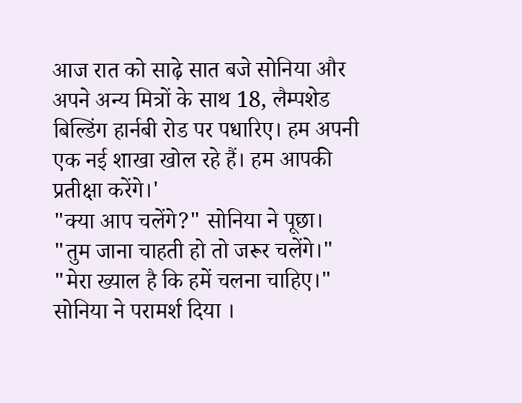आज रात को साढ़े सात बजे सोनिया और अपने अन्य मित्रों के साथ 18, लैम्पशेड बिल्डिंग हार्नबी रोड पर पधारिए। हम अपनी एक नई शाखा खोल रहे हैं। हम आपकी प्रतीक्षा करेंगे।'
"क्या आप चलेंगे?" सोनिया ने पूछा।
"तुम जाना चाहती हो तो जरूर चलेंगे।"
"मेरा ख्याल है कि हमें चलना चाहिए।" सोनिया ने परामर्श दिया ।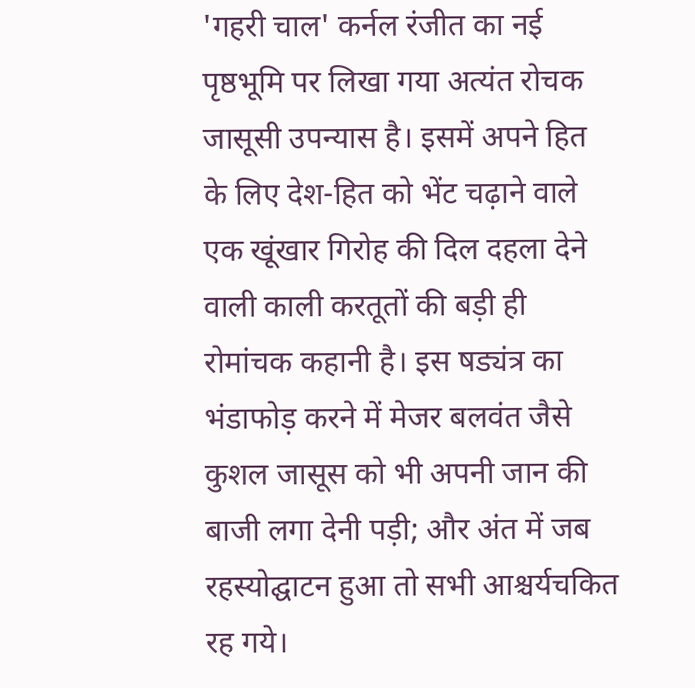'गहरी चाल' कर्नल रंजीत का नई पृष्ठभूमि पर लिखा गया अत्यंत रोचक जासूसी उपन्यास है। इसमें अपने हित के लिए देश-हित को भेंट चढ़ाने वाले एक खूंखार गिरोह की दिल दहला देने वाली काली करतूतों की बड़ी ही रोमांचक कहानी है। इस षड्यंत्र का भंडाफोड़ करने में मेजर बलवंत जैसे कुशल जासूस को भी अपनी जान की बाजी लगा देनी पड़ी; और अंत में जब रहस्योद्घाटन हुआ तो सभी आश्चर्यचकित रह गये।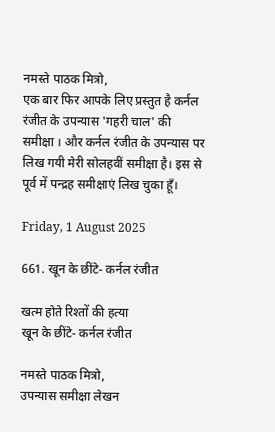नमस्ते पाठक मित्रो,
एक बार फिर आपके लिए प्रस्तुत है कर्नल रंजीत के उपन्यास 'गहरी चाल' की समीक्षा । और कर्नल रंजीत के उपन्यास पर लिख गयी मेरी सोलहवीं समीक्षा है। इस से पूर्व में पन्द्रह समीक्षाएं लिख चुका हूँ।

Friday, 1 August 2025

661. खून के छींटे- कर्नल रंजीत

खत्म होते रिश्तों की हत्या
खून के छींटे- कर्नल रंजीत

नमस्ते पाठक मित्रो,
उपन्यास समीक्षा लेखन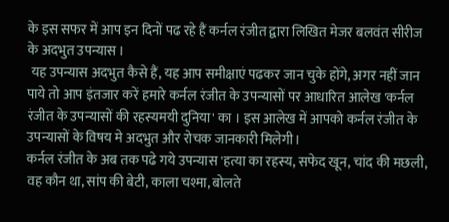के इस सफर में आप इन दिनों पढ रहे हैं कर्नल रंजीत द्वारा लिखित मेजर बलवंत सीरीज के अदभुत उपन्यास ।
 यह उपन्यास अदभुत कैसे हैं, यह आप समीक्षाएं पढकर जान चुके होंगे, अगर नहीं जान पाये तो आप इंतजार करें हमारे कर्नल रंजीत के उपन्यासों पर आधारित आलेख 'कर्नल रंजीत के उपन्यासों की रहस्यमयी दुनिया' का । इस आलेख में आपको कर्नल रंजीत के उपन्यासों के विषय मे अदभुत और रोचक जानकारी मिलेगी।
कर्नल रंजीत के अब तक पढे गये उपन्यास 'हत्या का रहस्य, सफेद खून, चांद की मछली, वह कौन था, सांप की बेटी, काला चश्मा, बोलते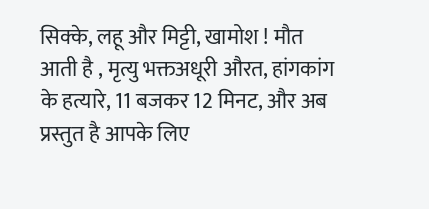सिक्के, लहू और मिट्टी, खामोश ! मौत आती है , मृत्यु भक्तअधूरी औरत, हांगकांग के हत्यारे, 11 बजकर 12 मिनट, और अब प्रस्तुत है आपके लिए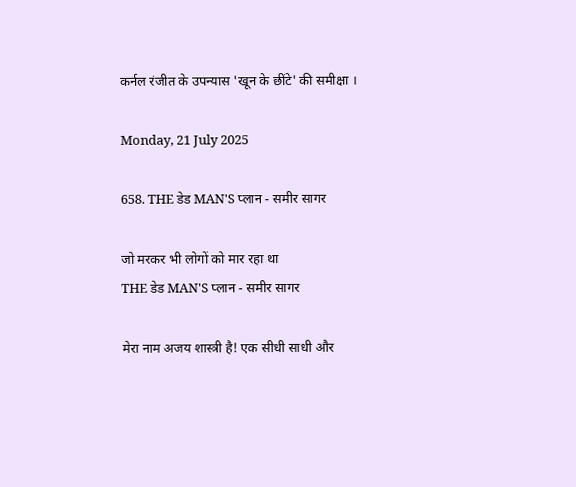कर्नल रंजीत के उपन्यास 'खून के छींटे' की समीक्षा ।

Monday, 21 July 2025

658. THE डेड MAN'S प्लान - समीर सागर

जो मरकर भी लोगों को मार रहा था
THE डेड MAN'S प्लान - समीर सागर

मेरा नाम अजय शास्त्री है! एक सीधी साधी और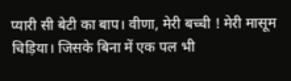प्यारी सी बेटी का बाप। वीणा, मेरी बच्ची ! मेरी मासूम चिड़िया। जिसके बिना में एक पल भी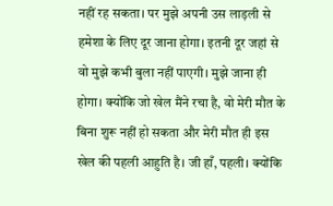नहीं रह सकता। पर मुझे अपनी उस लाड़ली से हमेशा के लिए दूर जाना होगा। इतनी दूर जहां से वो मुझे कभी बुला नहीं पाएगी। मुझे जाना ही होगा। क्योंकि जो खेल मैंने रचा है, वो मेरी मौत के बिना शुरू नहीं हो सकता और मेरी मौत ही इस खेल की पहली आहुति है। जी हाँ, पहली। क्योंकि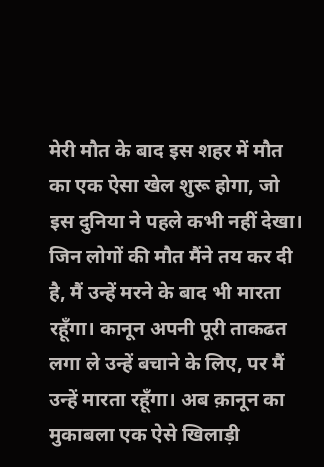मेरी मौत के बाद इस शहर में मौत का एक ऐसा खेल शुरू होगा, जो इस दुनिया ने पहले कभी नहीं देखा। जिन लोगों की मौत मैंने तय कर दी है, मैं उन्हें मरने के बाद भी मारता रहूँगा। कानून अपनी पूरी ताकढत लगा ले उन्हें बचाने के लिए, पर मैं उन्हें मारता रहूँगा। अब क़ानून का मुकाबला एक ऐसे खिलाड़ी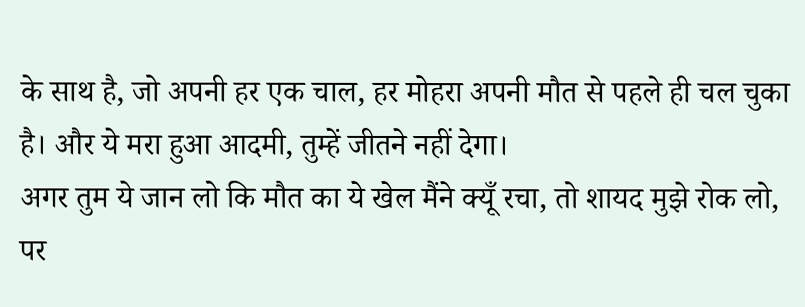के साथ है, जो अपनी हर एक चाल, हर मोहरा अपनी मौत से पहले ही चल चुका है। और ये मरा हुआ आदमी, तुम्हें जीतने नहीं देगा।
अगर तुम ये जान लो कि मौत का ये खेल मैंने क्यूँ रचा, तो शायद मुझे रोक लो, पर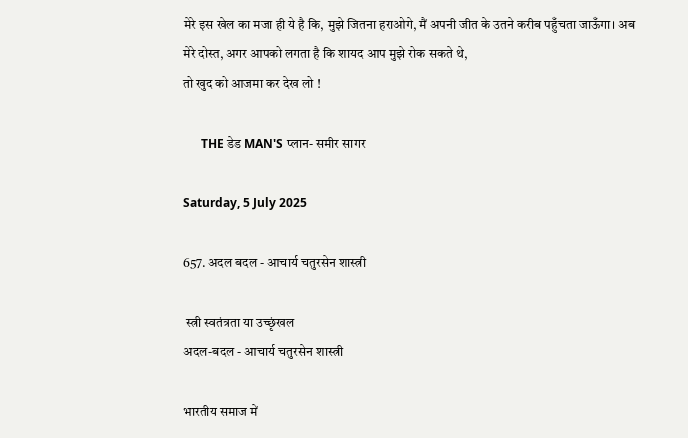मेरे इस खेल का मजा ही ये है कि, मुझे जितना हराओगे, मैं अपनी जीत के उतने करीब पहुँचता जाऊँगा। अब मेरे दोस्त, अगर आपको लगता है कि शायद आप मुझे रोक सकते थे,
तो खुद को आजमा कर देख लो !

      THE डेड MAN'S प्लान- समीर सागर

Saturday, 5 July 2025

657. अदल बदल - आचार्य चतुरसेन शास्त्री

 स्त्री स्वतंत्रता या उच्छृंखल
अदल-बदल - आचार्य चतुरसेन शास्त्री

भारतीय समाज में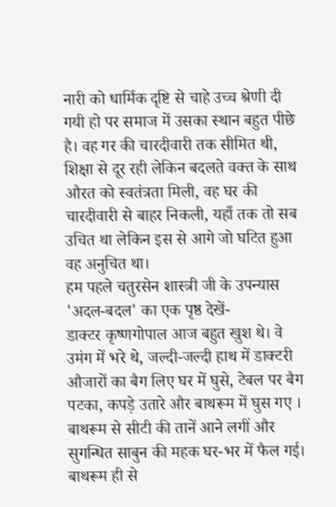नारी को धार्मिक दृष्टि से चाहे उच्च श्रेणी दी गयी हो पर समाज में उसका स्थान बहुत पीछे है। वह गर की चारदीवारी तक सीमित थी, शिक्षा से दूर रही लेकिन बदलते वक्त के साथ औरत को स्वतंत्रता मिली, वह घर की चारदीवारी से बाहर निकली, यहाँ तक तो सब उचित था लेकिन इस से आगे जो घटित हुआ वह अनुचित था।
हम पहले चतुरसेन शास्त्री जी के उपन्यास 'अदल-बदल' का एक पृष्ठ देखें-
डाक्टर कृष्णगोपाल आज बहुत खुश थे। वे उमंग में भरे थे, जल्दी-जल्दी हाथ में डाक्टरी औजारों का बैग लिए घर में घुसे, टेबल पर बैग पटका, कपड़े उतारे और बाथरूम में घुस गए । बाथरूम से सीटी की तानें आने लगीं और सुगन्धित साबुन की महक घर-भर में फैल गई। बाथरूम ही से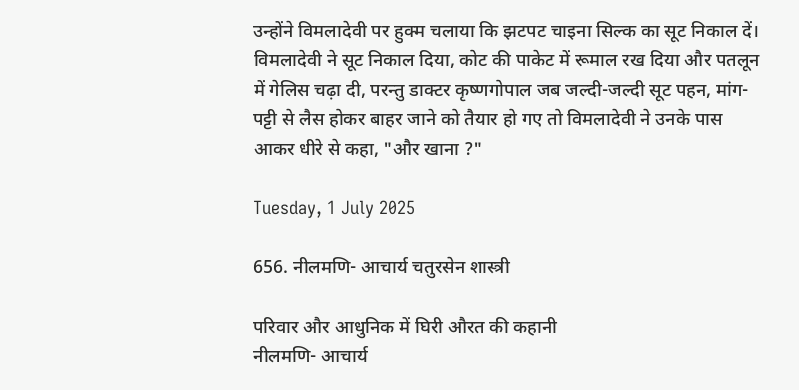उन्होंने विमलादेवी पर हुक्म चलाया कि झटपट चाइना सिल्क का सूट निकाल दें।
विमलादेवी ने सूट निकाल दिया, कोट की पाकेट में रूमाल रख दिया और पतलून में गेलिस चढ़ा दी, परन्तु डाक्टर कृष्णगोपाल जब जल्दी-जल्दी सूट पहन, मांग-पट्टी से लैस होकर बाहर जाने को तैयार हो गए तो विमलादेवी ने उनके पास आकर धीरे से कहा, "और खाना ?"

Tuesday, 1 July 2025

656. नीलमणि- आचार्य चतुरसेन शास्त्री

परिवार और आधुनिक में घिरी औरत की कहानी
नीलमणि- आचार्य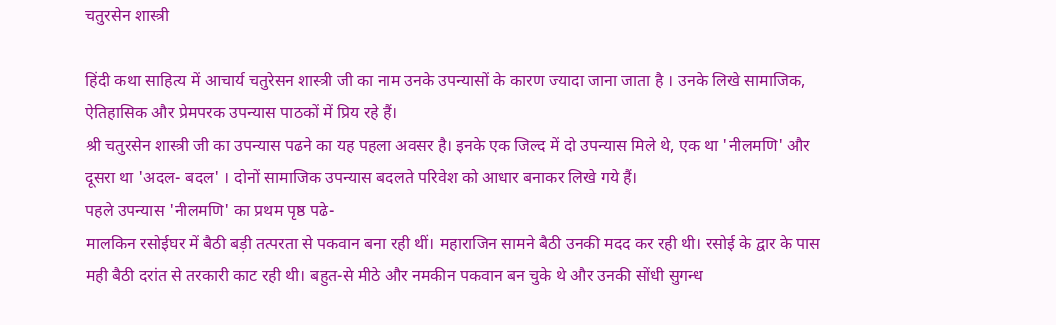चतुरसेन शास्त्री

हिंदी कथा साहित्य में आचार्य चतुरेसन शास्त्री जी का नाम उनके उपन्यासों के कारण ज्यादा जाना जाता है । उनके लिखे सामाजिक, ऐतिहासिक और प्रेमपरक उपन्यास पाठकों में प्रिय रहे हैं।
श्री चतुरसेन शास्त्री जी का उपन्यास पढने का यह पहला अवसर है। इनके एक जिल्द में दो उपन्यास मिले थे, एक था 'नीलमणि' और दूसरा था 'अदल- बदल' । दोनों सामाजिक उपन्यास बदलते परिवेश को आधार बनाकर लिखे गये हैं।
पहले उपन्यास 'नीलमणि' का प्रथम पृष्ठ पढे-
मालकिन रसोईघर में बैठी बड़ी तत्परता से पकवान बना रही थीं। महाराजिन सामने बैठी उनकी मदद कर रही थी। रसोई के द्वार के पास मही बैठी दरांत से तरकारी काट रही थी। बहुत-से मीठे और नमकीन पकवान बन चुके थे और उनकी सोंधी सुगन्ध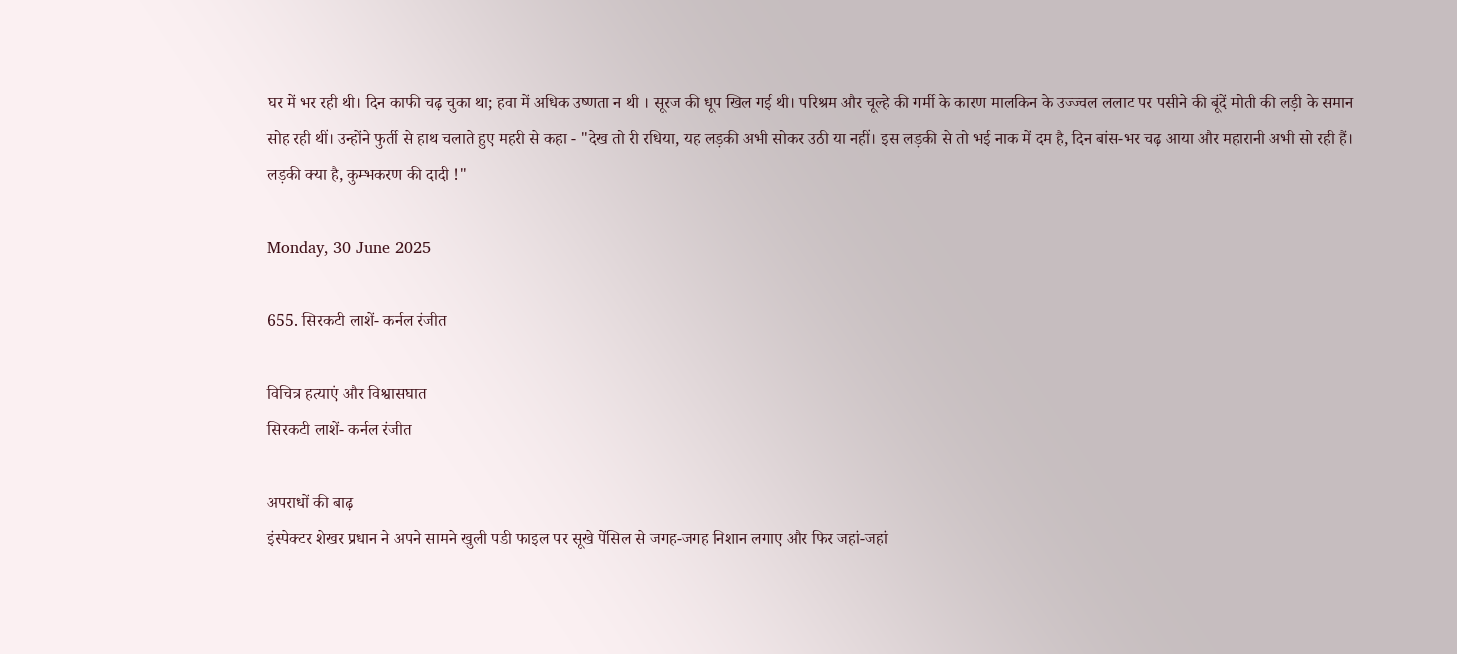घर में भर रही थी। दिन काफी चढ़ चुका था; हवा में अधिक उष्णता न थी । सूरज की धूप खिल गई थी। परिश्रम और चूल्हे की गर्मी के कारण मालकिन के उज्ज्वल ललाट पर पसीने की बूंदें मोती की लड़ी के समान सोह रही थीं। उन्होंने फुर्ती से हाथ चलाते हुए महरी से कहा - "देख तो री रधिया, यह लड़की अभी सोकर उठी या नहीं। इस लड़की से तो भई नाक में दम है, दिन बांस-भर चढ़ आया और महारानी अभी सो रही हैं। लड़की क्या है, कुम्भकरण की दादी !"

Monday, 30 June 2025

655. सिरकटी लाशें- कर्नल रंजीत

विचित्र हत्याएं और विश्वासघात
सिरकटी लाशें- कर्नल रंजीत

अपराधों की बाढ़
इंस्पेक्टर शेखर प्रधान ने अपने सामने खुली पडी फाइल पर सूखे पेंसिल से जगह-जगह निशान लगाए और फिर जहां-जहां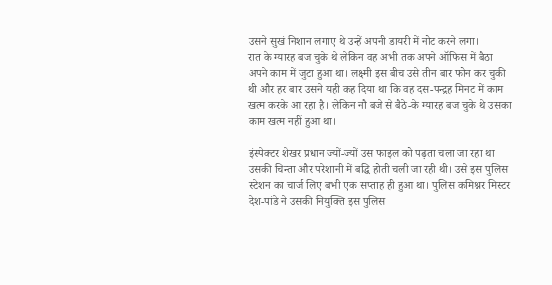उसने सुखं निशान लगाए थे उन्हें अपनी डायरी में नोट करने लगा।
रात के ग्यारह बज चुके थे लेकिन वह अभी तक अपने ऑफिस में बैठा अपने काम में जुटा हुआ था। लक्ष्मी इस बीच उसे तीन बार फोन कर चुकी थी और हर बार उसने यही कह दिया था कि वह दस-पन्द्रह मिनट में काम खत्म करके आ रहा है। लेकिन नौ बजे से बैठे-के ग्यारह बज चुके थे उसका काम खत्म नहीं हुआ था।

इंस्पेक्टर शेखर प्रधान ज्यों-ज्यों उस फाइल को पढ़ता चला जा रहा था उसकी चिन्ता और परेशानी में बद्धि होती चली जा रही थी। उसे इस पुलिस स्टेशन का चार्ज लिए बभी एक सप्ताह ही हुआ था। पुलिस कमिश्नर मिस्टर देश-पांडे ने उसकी नियुक्ति इस पुलिस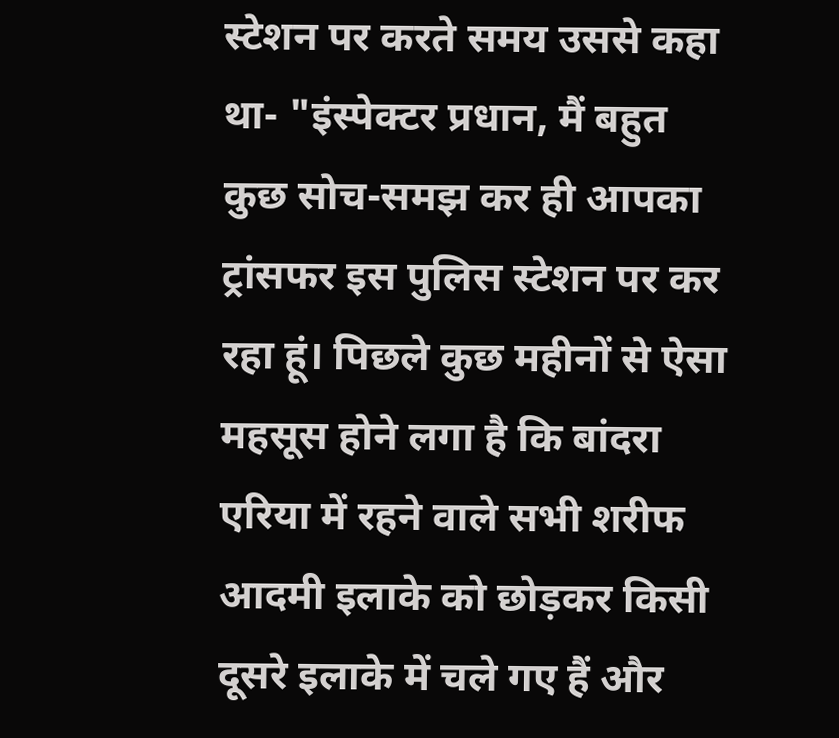स्टेशन पर करते समय उससे कहा था- "इंस्पेक्टर प्रधान, मैं बहुत कुछ सोच-समझ कर ही आपका ट्रांसफर इस पुलिस स्टेशन पर कर रहा हूं। पिछले कुछ महीनों से ऐसा महसूस होने लगा है कि बांदरा एरिया में रहने वाले सभी शरीफ आदमी इलाके को छोड़कर किसी दूसरे इलाके में चले गए हैं और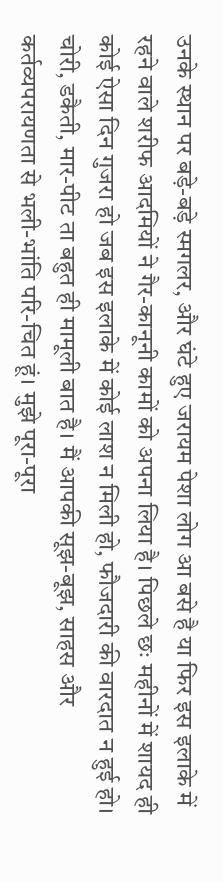उनके स्थान पर बड़े-बड़े स्मगलर, और घंटे हुए जरायम पेशा लोग आ बसे है या फिर इस इलाके में रहने वाले शरीफ आदमियों ने गैर-कानूनी कामों को अपना लिया है। पिछले छः महीनों में शायद ही कोई ऐसा दिन गुजरा हो जब इस इलाके में कोई लाश न मिली हो, फौजदारी की वारदात न हुई हो। चोरी, डकैती, मार-पीट ता बहुत ही मामूली बात है। मैं आपकी सूझ-बूझ, साहस और कर्तव्यपरायणता से भली-भांति परि-चित हूं। मुझे पूरा-पूरा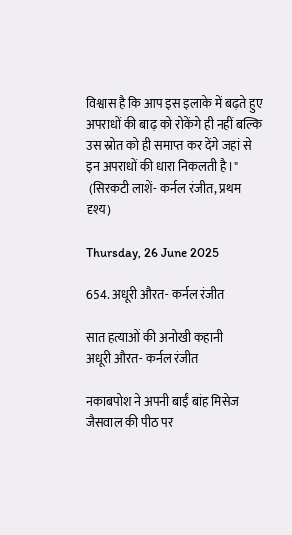विश्वास है कि आप इस इलाके में बढ़ते हुए अपराधों की बाढ़ को रोकेंगे ही नहीं बल्कि उस स्रोत को ही समाप्त कर देंगे जहां से इन अपराधों की धारा निकलती है।"
 (सिरकटी लाशें- कर्नल रंजीत, प्रथम दृश्य)

Thursday, 26 June 2025

654. अधूरी औरत- कर्नल रंजीत

सात हत्याओं की अनोखी कहानी
अधूरी औरत- कर्नल रंजीत

नकाबपोश ने अपनी बाईं बांह मिसेज जैसवाल की पीठ पर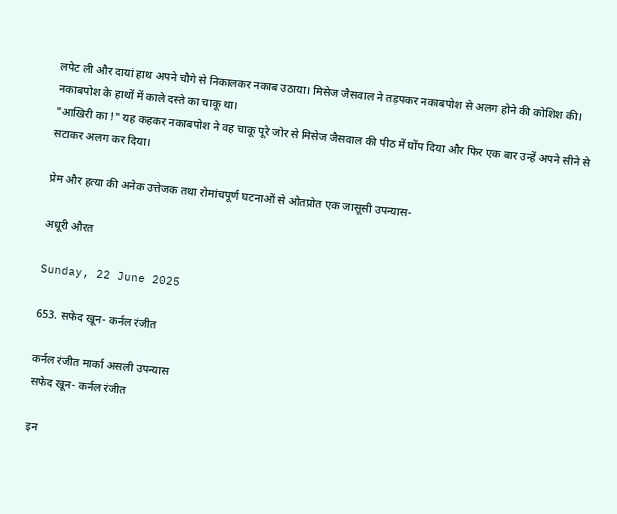लपेट ली और दायां हाथ अपने चौगे से निकालकर नकाब उठाया। मिसेज जैसवाल ने तड़पकर नकाबपोश से अलग होने की कोशिश की। नकाबपोश के हाथों में काले दस्ते का चाकू था।
"आखिरी का !" यह कहकर नकाबपोश ने वह चाकू पूरे जोर से मिसेज जैसवाल की पीठ में घोंप दिया और फिर एक बार उन्हें अपने सीने से सटाकर अलग कर दिया।

प्रेम और हत्या की अनेक उत्तेजक तथा रोमांचपूर्ण घटनाओं से ओतप्रोत एक जासूसी उपन्यास-

अधूरी औरत

Sunday, 22 June 2025

653. सफेद खून- कर्नल रंजीत

कर्नल रंजीत मार्का असली उपन्यास
सफेद खून- कर्नल रंजीत

इन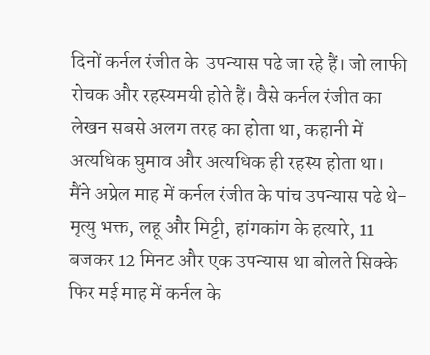दिनों कर्नल रंजीत के  उपन्यास पढे जा रहे हैं। जो लाफी रोचक और रहस्यमयी होते हैं। वैसे कर्नल रंजीत का लेखन सबसे अलग तरह का होता था, कहानी में अत्यधिक घुमाव और अत्यधिक ही रहस्य होता था।
मैंने अप्रेल माह में कर्नल रंजीत के पांच उपन्यास पढे थे- मृत्यु भक्त, लहू और मिट्टी, हांगकांग के हत्यारे, 11 बजकर 12 मिनट और एक उपन्यास था बोलते सिक्के
फिर मई माह में कर्नल के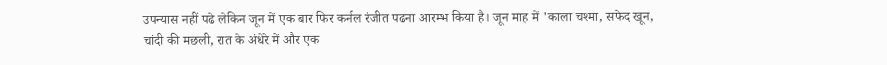उपन्यास नहीं पढे लेकिन जून में एक बार फिर कर्नल रंजीत पढना आरम्भ किया है। जून माह में 'काला चश्मा, सफेद खून, चांदी की मछली, रात के अंधेरे में और एक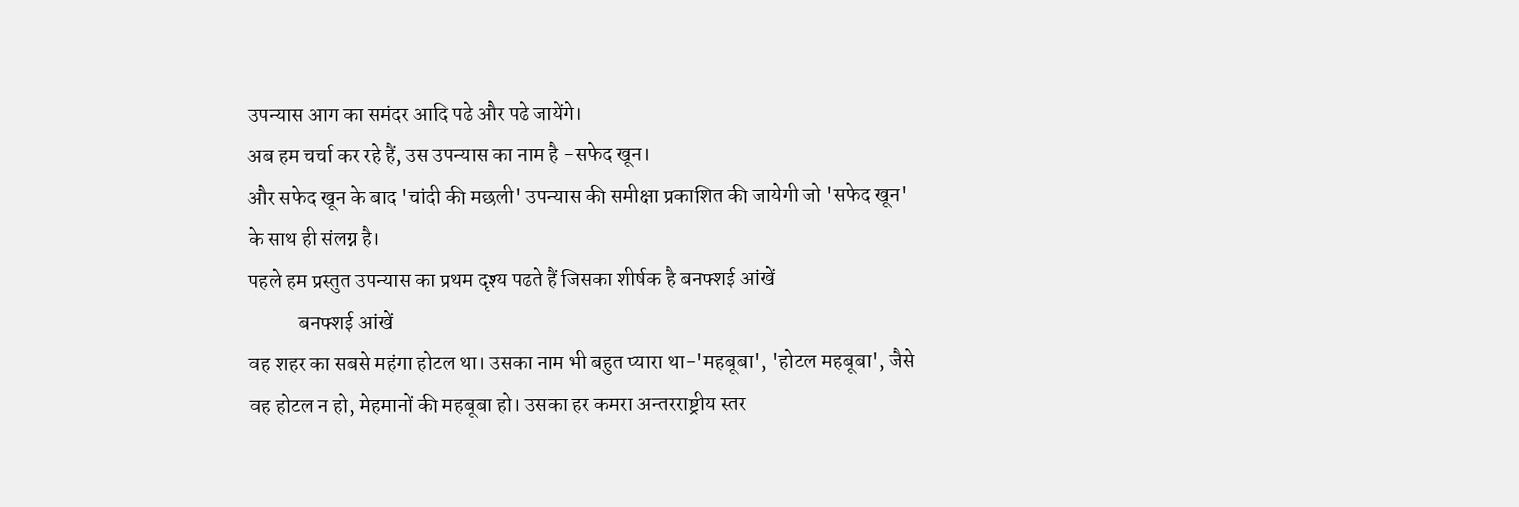उपन्यास आग का समंदर आदि पढे और पढे जायेंगे।
अब हम चर्चा कर रहे हैं, उस उपन्यास का नाम है -सफेद खून।
और सफेद खून के बाद 'चांदी की मछली' उपन्यास की समीक्षा प्रकाशित की जायेगी जो 'सफेद खून' के साथ ही संलग्न है।
पहले हम प्रस्तुत उपन्यास का प्रथम दृश्य पढते हैं जिसका शीर्षक है बनफ्शई आंखें
            बनफ्शई आंखें
वह शहर का सबसे महंगा होटल था। उसका नाम भी बहुत प्यारा था-'महबूबा', 'होटल महबूबा', जैसे वह होटल न हो, मेहमानों की महबूबा हो। उसका हर कमरा अन्तरराष्ट्रीय स्तर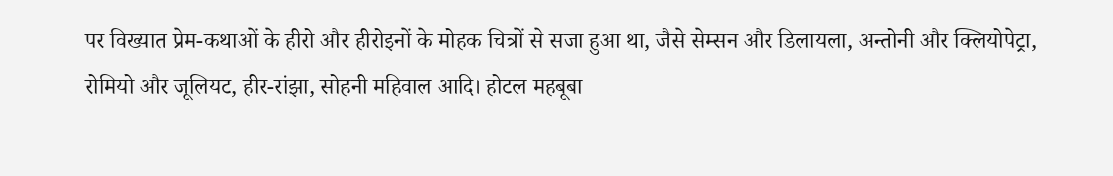पर विख्यात प्रेम-कथाओं के हीरो और हीरोइनों के मोहक चित्रों से सजा हुआ था, जैसे सेम्सन और डिलायला, अन्तोनी और क्लियोपेट्रा, रोमियो और जूलियट, हीर-रांझा, सोहनी महिवाल आदि। होटल महबूबा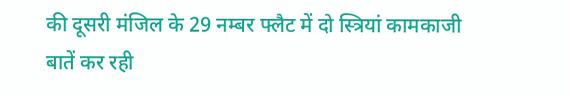की दूसरी मंजिल के 29 नम्बर फ्लैट में दो स्त्रियां कामकाजी बातें कर रही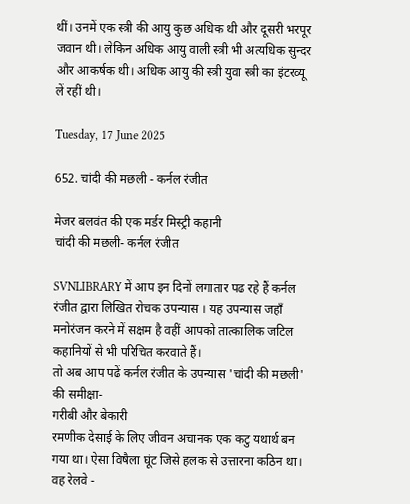थीं। उनमें एक स्त्री की आयु कुछ अधिक थी और दूसरी भरपूर जवान थी। लेकिन अधिक आयु वाली स्त्री भी अत्यधिक सुन्दर और आकर्षक थी। अधिक आयु की स्त्री युवा स्त्री का इंटरव्यू लें रहीं थी।

Tuesday, 17 June 2025

652. चांदी की मछली - कर्नल रंजीत

मेजर बलवंत की एक मर्डर मिस्ट्री कहानी
चांदी की मछली- कर्नल रंजीत

SVNLIBRARY में आप इन दिनों लगातार पढ रहे हैं कर्नल रंजीत द्वारा लिखित रोचक उपन्यास । यह उपन्यास जहाँ मनोरंजन करने में सक्षम है वहीं आपको तात्कालिक जटिल कहानियों से भी परिचित करवाते हैं।
तो अब आप पढें कर्नल रंजीत के उपन्यास 'चांदी की मछली' की समीक्षा-
गरीबी और बेकारी
रमणीक देसाई के लिए जीवन अचानक एक कटु यथार्थ बन गया था। ऐसा विषैला घूंट जिसे हलक से उत्तारना कठिन था। वह रेलवे -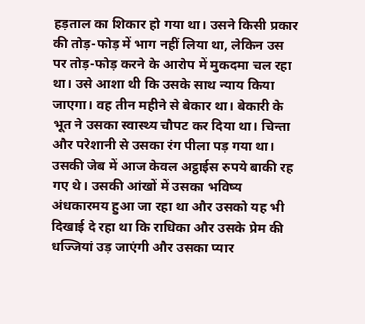हड़ताल का शिकार हो गया था। उसने किसी प्रकार की तोड़-फोड़ में भाग नहीं लिया था, लेकिन उस पर तोड़-फोड़ करने के आरोप में मुकदमा चल रहा था। उसे आशा थी कि उसके साथ न्याय किया जाएगा। वह तीन महीने से बेकार था। बेकारी के भूत ने उसका स्वास्थ्य चौपट कर दिया था। चिन्ता और परेशानी से उसका रंग पीला पड़ गया था। उसकी जेब में आज केवल अट्ठाईस रुपये बाकी रह गए थे। उसकी आंखों में उसका भविष्य अंधकारमय हुआ जा रहा था और उसको यह भी दिखाई दे रहा था कि राधिका और उसके प्रेम की धज्जियां उड़ जाएंगी और उसका प्यार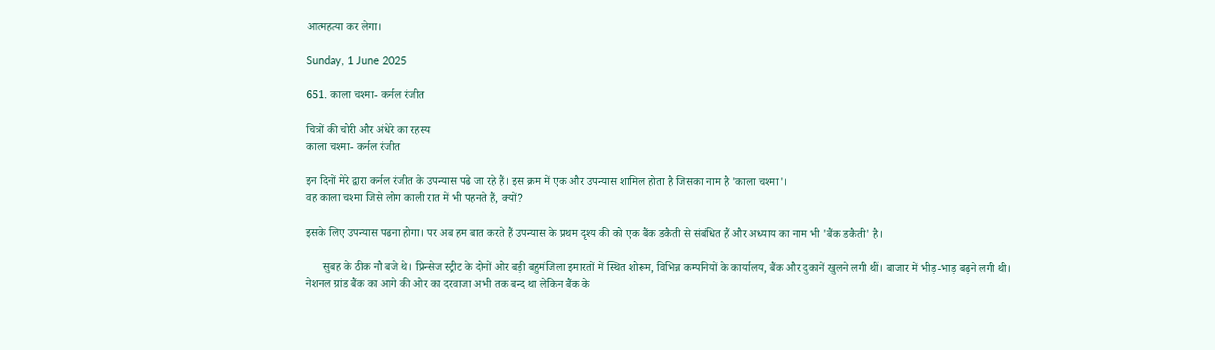आत्महत्या कर लेगा।

Sunday, 1 June 2025

651. काला चश्मा- कर्नल रंजीत

चित्रों की चोरी और अंधेरे का रहस्य
काला चश्मा- कर्नल रंजीत

इन दिनों मेरे द्वारा कर्नल रंजीत के उपन्यास पढे जा रहे हैं। इस क्रम में एक और उपन्यास शामिल होता है जिसका नाम है 'काला चश्मा'।
वह काला चश्मा जिसे लोग काली रात में भी पहनते हैं, क्यों?

इसके लिए उपन्यास पढना होगा। पर अब हम बात करते हैं उपन्यास के प्रथम दृश्य की को एक बैंक डकैती से संबंधित हैं और अध्याय का नाम भी 'बैंक डकैती' है।

      सुबह के ठीक नौ बजे थे। प्रिन्सेज स्ट्रीट के दोनों ओर बड़ी बहुमंजिला इमारतों में स्थित शोरूम, विभिन्न कम्पनियों के कार्यालय, बैंक और दुकानें खुलने लगी थीं। बाजार में भीड़-भाड़ बढ़ने लगी थी।
नेशनल ग्रांड बैंक का आगे की ओर का दरवाजा अभी तक बन्द था लेकिन बैंक के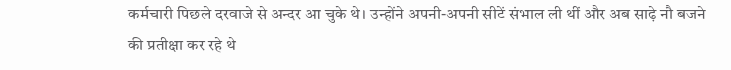कर्मचारी पिछले दरवाजे से अन्दर आ चुके थे। उन्होंने अपनी-अपनी सीटें संभाल ली थीं और अब साढ़े नौ बजने की प्रतीक्षा कर रहे थे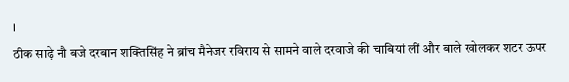।
ठीक साढ़े नौ बजे दरबान शक्तिसिंह ने ब्रांच मैनेजर रविराय से सामने वाले दरवाजे की चाबियां लीं और बाले खोलकर शटर ऊपर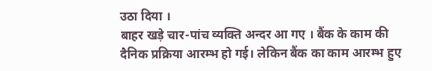उठा दिया ।
बाहर खड़े चार-पांच व्यक्ति अन्दर आ गए । बैंक के काम की दैनिक प्रक्रिया आरम्भ हो गई। लेकिन बैंक का काम आरम्भ हुए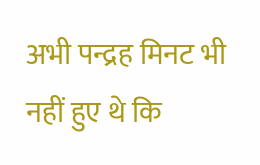अभी पन्द्रह मिनट भी नहीं हुए थे कि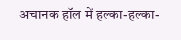अचानक हॉल में हल्का-हल्का-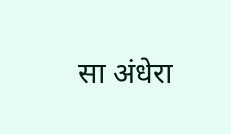सा अंधेरा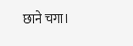छाने चगा।